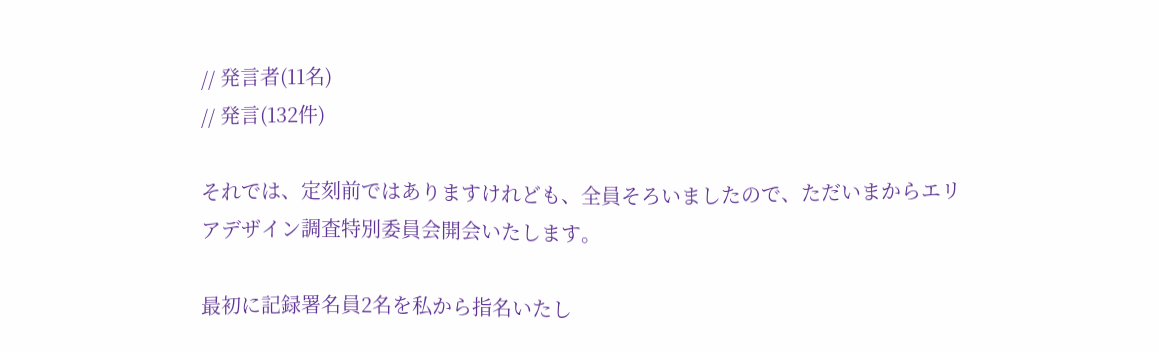// 発言者(11名)
// 発言(132件)

それでは、定刻前ではありますけれども、全員そろいましたので、ただいまからエリアデザイン調査特別委員会開会いたします。

最初に記録署名員2名を私から指名いたし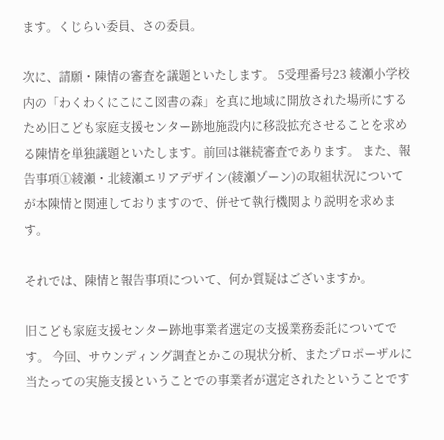ます。くじらい委員、さの委員。

次に、請願・陳情の審査を議題といたします。 5受理番号23 綾瀬小学校内の「わくわくにこにこ図書の森」を真に地域に開放された場所にするため旧こども家庭支援センター跡地施設内に移設拡充させることを求める陳情を単独議題といたします。前回は継続審査であります。 また、報告事項①綾瀬・北綾瀬エリアデザイン(綾瀬ゾーン)の取組状況についてが本陳情と関連しておりますので、併せて執行機関より説明を求めます。

それでは、陳情と報告事項について、何か質疑はございますか。

旧こども家庭支援センター跡地事業者選定の支援業務委託についてです。 今回、サウンディング調査とかこの現状分析、またプロポーザルに当たっての実施支援ということでの事業者が選定されたということです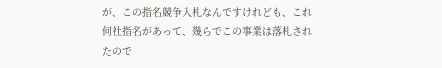が、この指名競争入札なんですけれども、これ何社指名があって、幾らでこの事業は落札されたので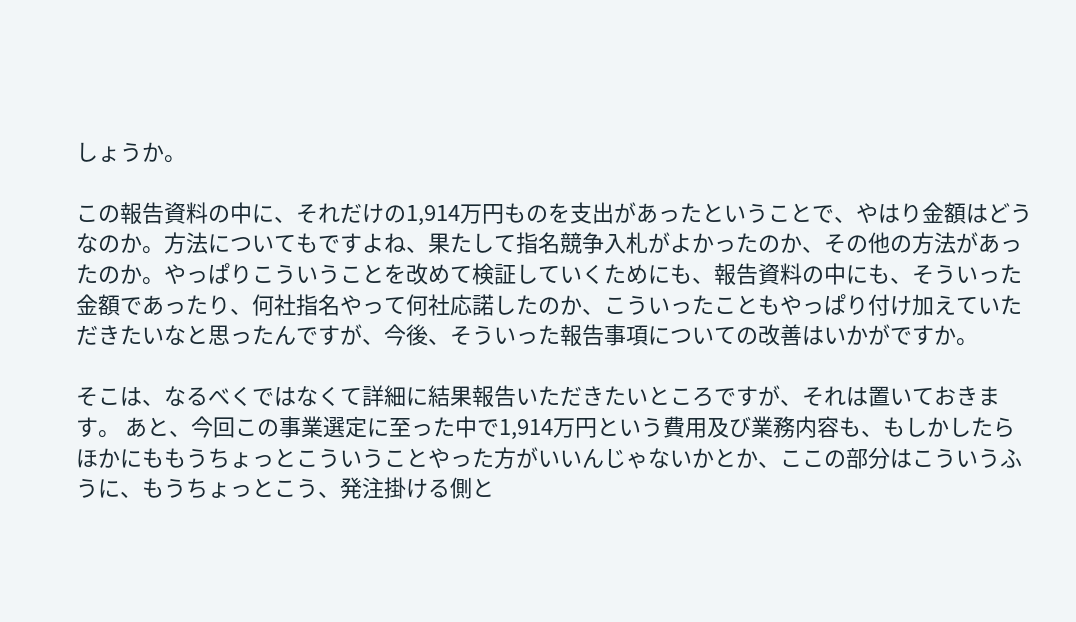しょうか。

この報告資料の中に、それだけの1,914万円ものを支出があったということで、やはり金額はどうなのか。方法についてもですよね、果たして指名競争入札がよかったのか、その他の方法があったのか。やっぱりこういうことを改めて検証していくためにも、報告資料の中にも、そういった金額であったり、何社指名やって何社応諾したのか、こういったこともやっぱり付け加えていただきたいなと思ったんですが、今後、そういった報告事項についての改善はいかがですか。

そこは、なるべくではなくて詳細に結果報告いただきたいところですが、それは置いておきます。 あと、今回この事業選定に至った中で1,914万円という費用及び業務内容も、もしかしたらほかにももうちょっとこういうことやった方がいいんじゃないかとか、ここの部分はこういうふうに、もうちょっとこう、発注掛ける側と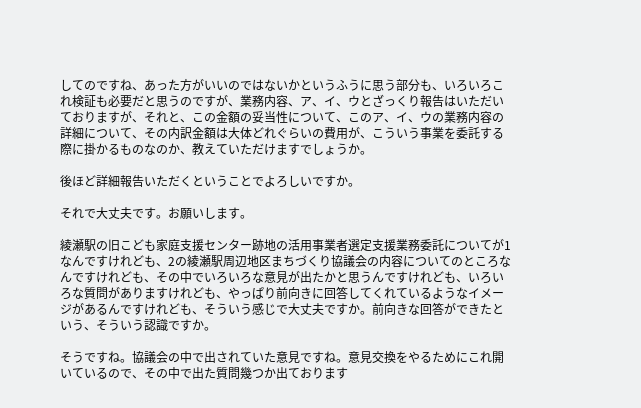してのですね、あった方がいいのではないかというふうに思う部分も、いろいろこれ検証も必要だと思うのですが、業務内容、ア、イ、ウとざっくり報告はいただいておりますが、それと、この金額の妥当性について、このア、イ、ウの業務内容の詳細について、その内訳金額は大体どれぐらいの費用が、こういう事業を委託する際に掛かるものなのか、教えていただけますでしょうか。

後ほど詳細報告いただくということでよろしいですか。

それで大丈夫です。お願いします。

綾瀬駅の旧こども家庭支援センター跡地の活用事業者選定支援業務委託についてが1なんですけれども、2の綾瀬駅周辺地区まちづくり協議会の内容についてのところなんですけれども、その中でいろいろな意見が出たかと思うんですけれども、いろいろな質問がありますけれども、やっぱり前向きに回答してくれているようなイメージがあるんですけれども、そういう感じで大丈夫ですか。前向きな回答ができたという、そういう認識ですか。

そうですね。協議会の中で出されていた意見ですね。意見交換をやるためにこれ開いているので、その中で出た質問幾つか出ております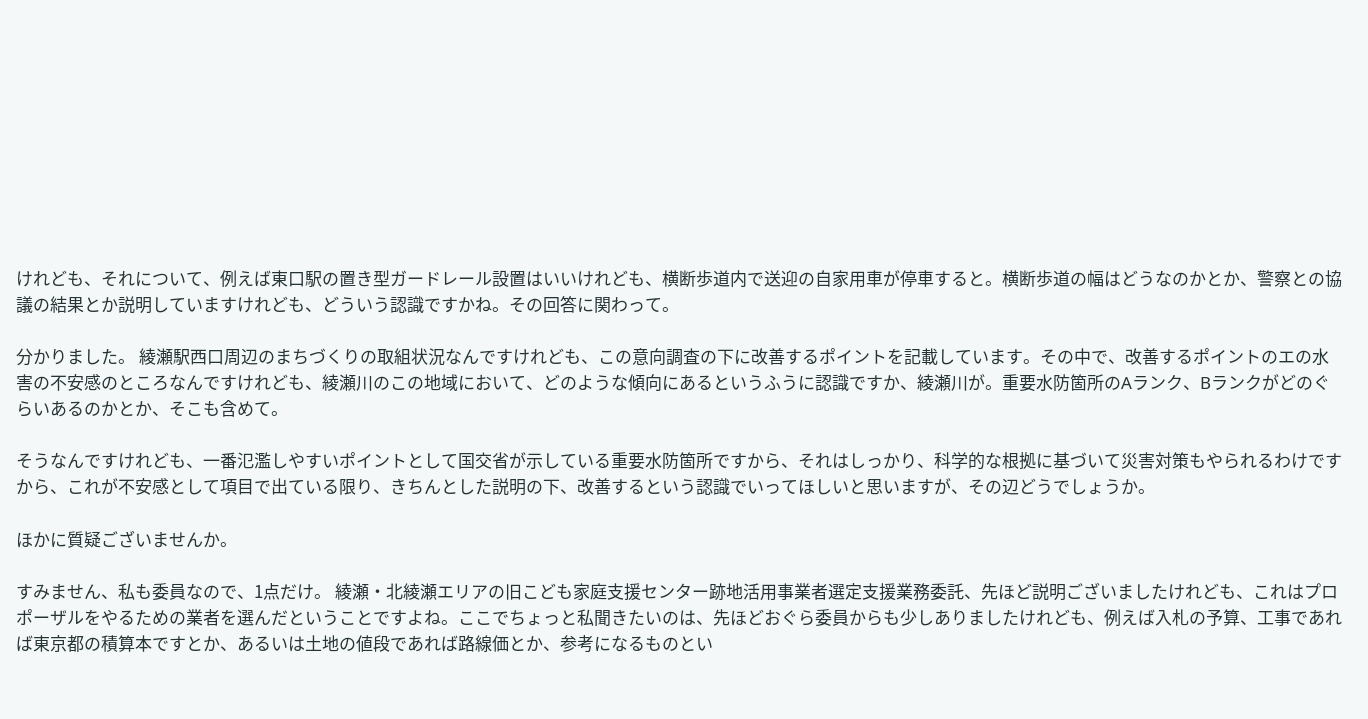けれども、それについて、例えば東口駅の置き型ガードレール設置はいいけれども、横断歩道内で送迎の自家用車が停車すると。横断歩道の幅はどうなのかとか、警察との協議の結果とか説明していますけれども、どういう認識ですかね。その回答に関わって。

分かりました。 綾瀬駅西口周辺のまちづくりの取組状況なんですけれども、この意向調査の下に改善するポイントを記載しています。その中で、改善するポイントのエの水害の不安感のところなんですけれども、綾瀬川のこの地域において、どのような傾向にあるというふうに認識ですか、綾瀬川が。重要水防箇所のAランク、Bランクがどのぐらいあるのかとか、そこも含めて。

そうなんですけれども、一番氾濫しやすいポイントとして国交省が示している重要水防箇所ですから、それはしっかり、科学的な根拠に基づいて災害対策もやられるわけですから、これが不安感として項目で出ている限り、きちんとした説明の下、改善するという認識でいってほしいと思いますが、その辺どうでしょうか。

ほかに質疑ございませんか。

すみません、私も委員なので、1点だけ。 綾瀬・北綾瀬エリアの旧こども家庭支援センター跡地活用事業者選定支援業務委託、先ほど説明ございましたけれども、これはプロポーザルをやるための業者を選んだということですよね。ここでちょっと私聞きたいのは、先ほどおぐら委員からも少しありましたけれども、例えば入札の予算、工事であれば東京都の積算本ですとか、あるいは土地の値段であれば路線価とか、参考になるものとい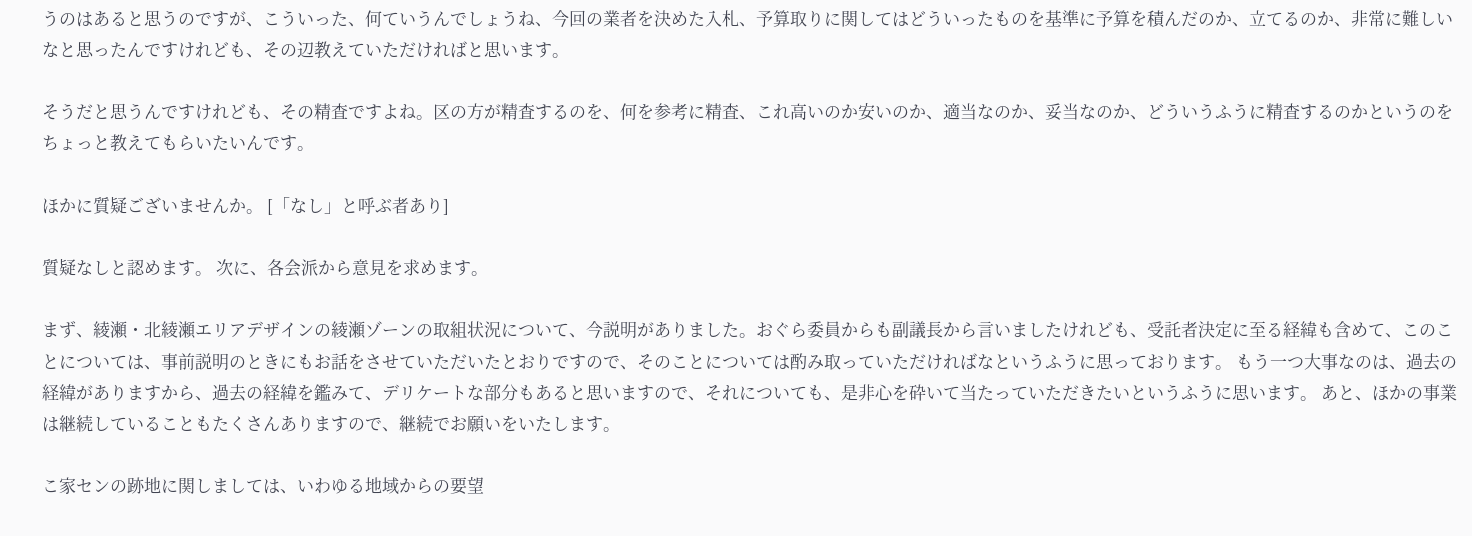うのはあると思うのですが、こういった、何ていうんでしょうね、今回の業者を決めた入札、予算取りに関してはどういったものを基準に予算を積んだのか、立てるのか、非常に難しいなと思ったんですけれども、その辺教えていただければと思います。

そうだと思うんですけれども、その精査ですよね。区の方が精査するのを、何を参考に精査、これ高いのか安いのか、適当なのか、妥当なのか、どういうふうに精査するのかというのをちょっと教えてもらいたいんです。

ほかに質疑ございませんか。 [「なし」と呼ぶ者あり]

質疑なしと認めます。 次に、各会派から意見を求めます。

まず、綾瀬・北綾瀬エリアデザインの綾瀬ゾーンの取組状況について、今説明がありました。おぐら委員からも副議長から言いましたけれども、受託者決定に至る経緯も含めて、このことについては、事前説明のときにもお話をさせていただいたとおりですので、そのことについては酌み取っていただければなというふうに思っております。 もう一つ大事なのは、過去の経緯がありますから、過去の経緯を鑑みて、デリケートな部分もあると思いますので、それについても、是非心を砕いて当たっていただきたいというふうに思います。 あと、ほかの事業は継続していることもたくさんありますので、継続でお願いをいたします。

こ家センの跡地に関しましては、いわゆる地域からの要望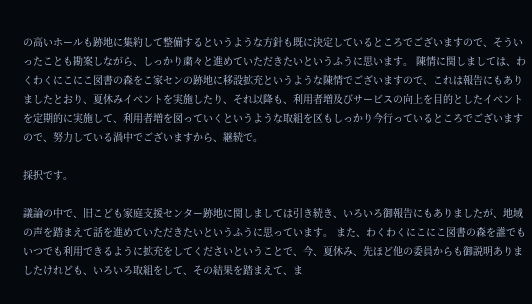の高いホールも跡地に集約して整備するというような方針も既に決定しているところでございますので、そういったことも勘案しながら、しっかり粛々と進めていただきたいというふうに思います。 陳情に関しましては、わくわくにこにこ図書の森をこ家センの跡地に移設拡充というような陳情でございますので、これは報告にもありましたとおり、夏休みイベントを実施したり、それ以降も、利用者増及びサービスの向上を目的としたイベントを定期的に実施して、利用者増を図っていくというような取組を区もしっかり今行っているところでございますので、努力している渦中でございますから、継続で。

採択です。

議論の中で、旧こども家庭支援センター跡地に関しましては引き続き、いろいろ御報告にもありましたが、地域の声を踏まえて話を進めていただきたいというふうに思っています。 また、わくわくにこにこ図書の森を誰でもいつでも利用できるように拡充をしてくださいということで、今、夏休み、先ほど他の委員からも御説明ありましたけれども、いろいろ取組をして、その結果を踏まえて、ま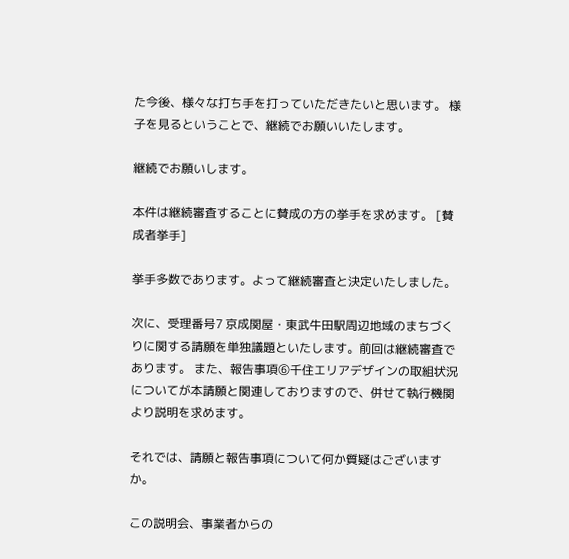た今後、様々な打ち手を打っていただきたいと思います。 様子を見るということで、継続でお願いいたします。

継続でお願いします。

本件は継続審査することに賛成の方の挙手を求めます。 [賛成者挙手]

挙手多数であります。よって継続審査と決定いたしました。

次に、受理番号7 京成関屋・東武牛田駅周辺地域のまちづくりに関する請願を単独議題といたします。前回は継続審査であります。 また、報告事項⑥千住エリアデザインの取組状況についてが本請願と関連しておりますので、併せて執行機関より説明を求めます。

それでは、請願と報告事項について何か質疑はございますか。

この説明会、事業者からの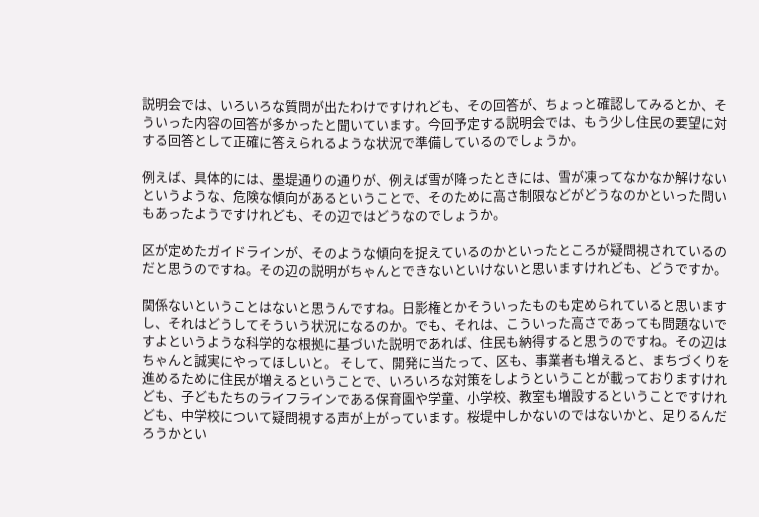説明会では、いろいろな質問が出たわけですけれども、その回答が、ちょっと確認してみるとか、そういった内容の回答が多かったと聞いています。今回予定する説明会では、もう少し住民の要望に対する回答として正確に答えられるような状況で準備しているのでしょうか。

例えば、具体的には、墨堤通りの通りが、例えば雪が降ったときには、雪が凍ってなかなか解けないというような、危険な傾向があるということで、そのために高さ制限などがどうなのかといった問いもあったようですけれども、その辺ではどうなのでしょうか。

区が定めたガイドラインが、そのような傾向を捉えているのかといったところが疑問視されているのだと思うのですね。その辺の説明がちゃんとできないといけないと思いますけれども、どうですか。

関係ないということはないと思うんですね。日影権とかそういったものも定められていると思いますし、それはどうしてそういう状況になるのか。でも、それは、こういった高さであっても問題ないですよというような科学的な根拠に基づいた説明であれば、住民も納得すると思うのですね。その辺はちゃんと誠実にやってほしいと。 そして、開発に当たって、区も、事業者も増えると、まちづくりを進めるために住民が増えるということで、いろいろな対策をしようということが載っておりますけれども、子どもたちのライフラインである保育園や学童、小学校、教室も増設するということですけれども、中学校について疑問視する声が上がっています。桜堤中しかないのではないかと、足りるんだろうかとい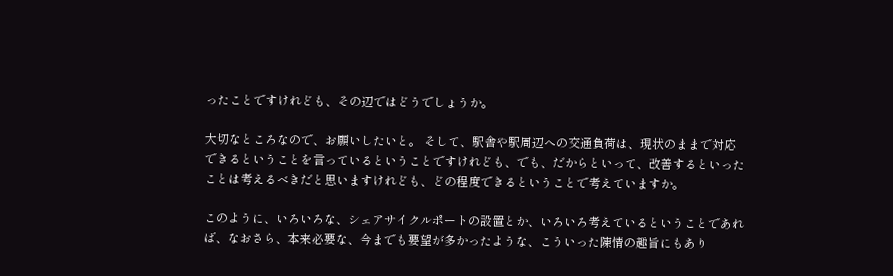ったことですけれども、その辺ではどうでしょうか。

大切なところなので、お願いしたいと。 そして、駅舎や駅周辺への交通負荷は、現状のままで対応できるということを言っているということですけれども、でも、だからといって、改善するといったことは考えるべきだと思いますけれども、どの程度できるということで考えていますか。

このように、いろいろな、シェアサイクルポートの設置とか、いろいろ考えているということであれば、なおさら、本来必要な、今までも要望が多かったような、こういった陳情の趣旨にもあり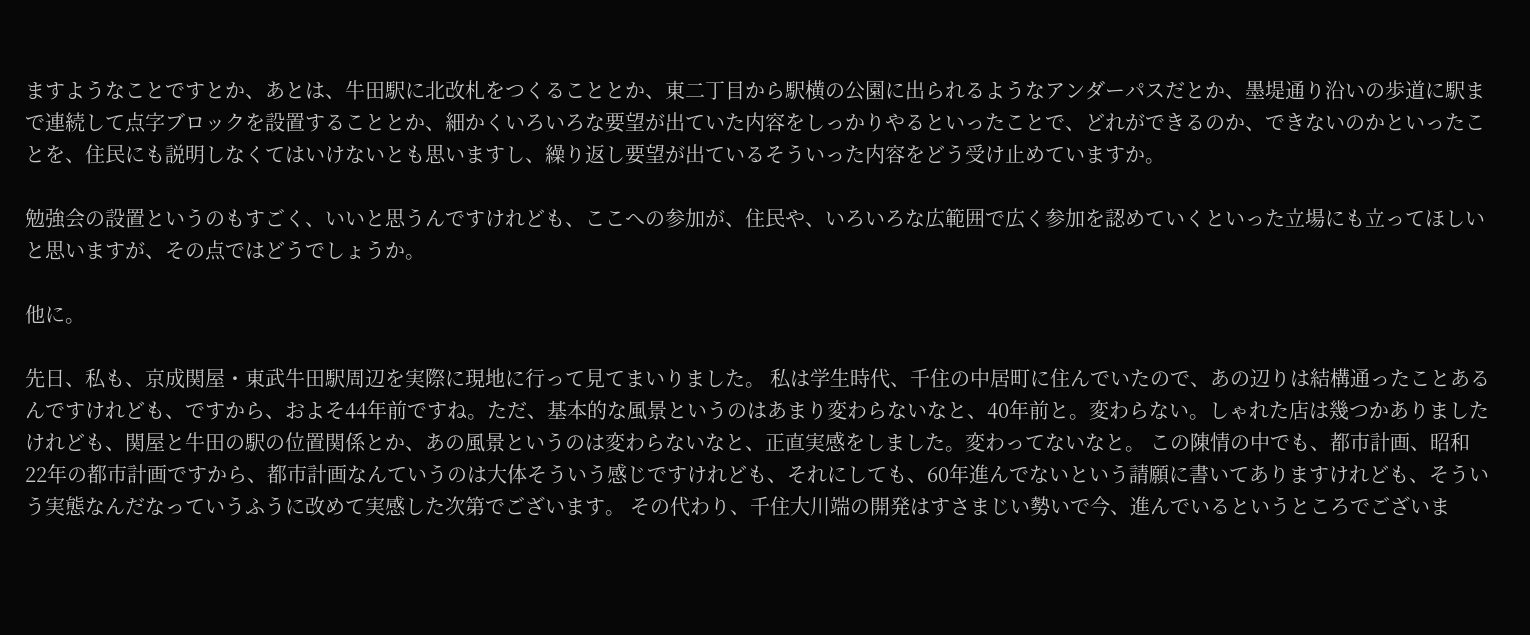ますようなことですとか、あとは、牛田駅に北改札をつくることとか、東二丁目から駅横の公園に出られるようなアンダーパスだとか、墨堤通り沿いの歩道に駅まで連続して点字ブロックを設置することとか、細かくいろいろな要望が出ていた内容をしっかりやるといったことで、どれができるのか、できないのかといったことを、住民にも説明しなくてはいけないとも思いますし、繰り返し要望が出ているそういった内容をどう受け止めていますか。

勉強会の設置というのもすごく、いいと思うんですけれども、ここへの参加が、住民や、いろいろな広範囲で広く参加を認めていくといった立場にも立ってほしいと思いますが、その点ではどうでしょうか。

他に。

先日、私も、京成関屋・東武牛田駅周辺を実際に現地に行って見てまいりました。 私は学生時代、千住の中居町に住んでいたので、あの辺りは結構通ったことあるんですけれども、ですから、およそ44年前ですね。ただ、基本的な風景というのはあまり変わらないなと、40年前と。変わらない。しゃれた店は幾つかありましたけれども、関屋と牛田の駅の位置関係とか、あの風景というのは変わらないなと、正直実感をしました。変わってないなと。 この陳情の中でも、都市計画、昭和22年の都市計画ですから、都市計画なんていうのは大体そういう感じですけれども、それにしても、60年進んでないという請願に書いてありますけれども、そういう実態なんだなっていうふうに改めて実感した次第でございます。 その代わり、千住大川端の開発はすさまじい勢いで今、進んでいるというところでございま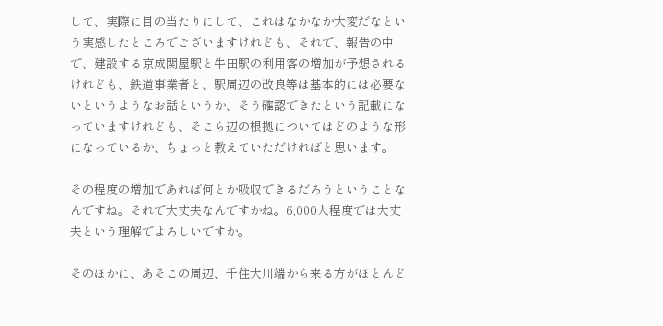して、実際に目の当たりにして、これはなかなか大変だなという実感したところでございますけれども、それで、報告の中で、建設する京成関屋駅と牛田駅の利用客の増加が予想されるけれども、鉄道事業者と、駅周辺の改良等は基本的には必要ないというようなお話というか、そう確認できたという記載になっていますけれども、そこら辺の根拠についてはどのような形になっているか、ちょっと教えていただければと思います。

その程度の増加であれば何とか吸収できるだろうということなんですね。それで大丈夫なんですかね。6,000人程度では大丈夫という理解でよろしいですか。

そのほかに、あそこの周辺、千住大川端から来る方がほとんど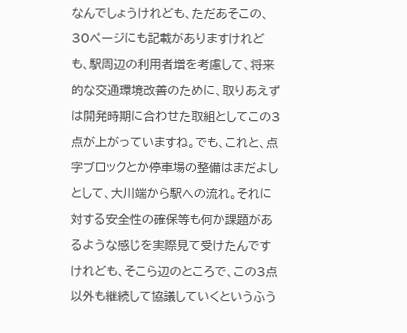なんでしょうけれども、ただあそこの、30ページにも記載がありますけれども、駅周辺の利用者増を考慮して、将来的な交通環境改善のために、取りあえずは開発時期に合わせた取組としてこの3点が上がっていますね。でも、これと、点字ブロックとか停車場の整備はまだよしとして、大川端から駅への流れ。それに対する安全性の確保等も何か課題があるような感じを実際見て受けたんですけれども、そこら辺のところで、この3点以外も継続して協議していくというふう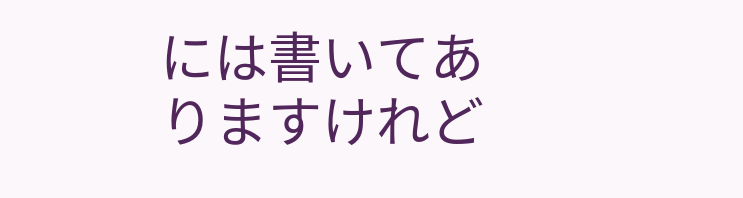には書いてありますけれど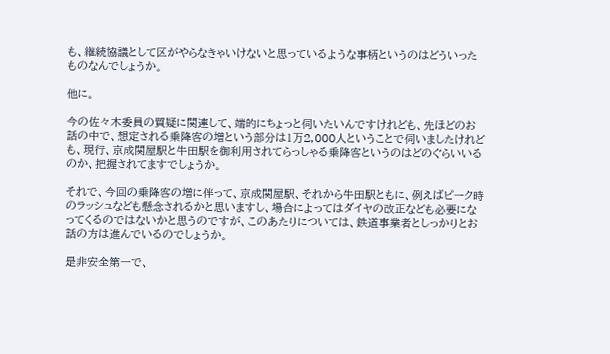も、継続協議として区がやらなきゃいけないと思っているような事柄というのはどういったものなんでしょうか。

他に。

今の佐々木委員の質疑に関連して、端的にちょっと伺いたいんですけれども、先ほどのお話の中で、想定される乗降客の増という部分は1万2,000人ということで伺いましたけれども、現行、京成関屋駅と牛田駅を御利用されてらっしゃる乗降客というのはどのぐらいいるのか、把握されてますでしょうか。

それで、今回の乗降客の増に伴って、京成関屋駅、それから牛田駅ともに、例えばピーク時のラッシュなども懸念されるかと思いますし、場合によってはダイヤの改正なども必要になってくるのではないかと思うのですが、このあたりについては、鉄道事業者としっかりとお話の方は進んでいるのでしょうか。

是非安全第一で、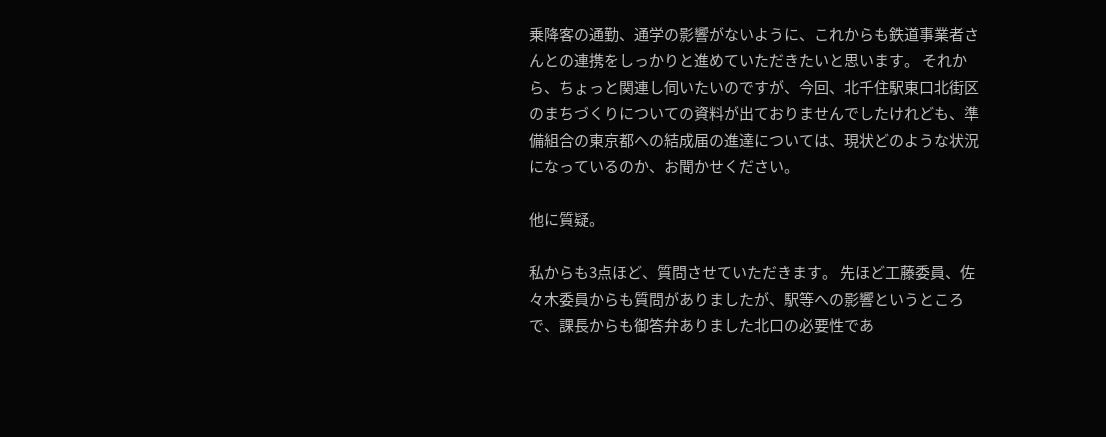乗降客の通勤、通学の影響がないように、これからも鉄道事業者さんとの連携をしっかりと進めていただきたいと思います。 それから、ちょっと関連し伺いたいのですが、今回、北千住駅東口北街区のまちづくりについての資料が出ておりませんでしたけれども、準備組合の東京都への結成届の進達については、現状どのような状況になっているのか、お聞かせください。

他に質疑。

私からも3点ほど、質問させていただきます。 先ほど工藤委員、佐々木委員からも質問がありましたが、駅等への影響というところで、課長からも御答弁ありました北口の必要性であ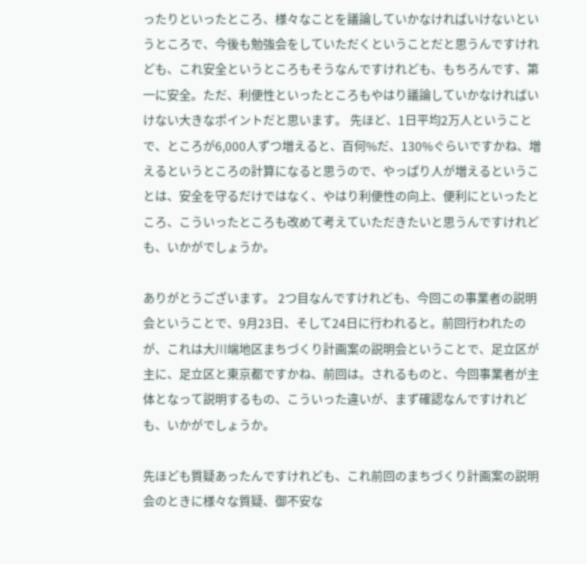ったりといったところ、様々なことを議論していかなければいけないというところで、今後も勉強会をしていただくということだと思うんですけれども、これ安全というところもそうなんですけれども、もちろんです、第一に安全。ただ、利便性といったところもやはり議論していかなければいけない大きなポイントだと思います。 先ほど、1日平均2万人ということで、ところが6,000人ずつ増えると、百何%だ、130%ぐらいですかね、増えるというところの計算になると思うので、やっぱり人が増えるということは、安全を守るだけではなく、やはり利便性の向上、便利にといったところ、こういったところも改めて考えていただきたいと思うんですけれども、いかがでしょうか。

ありがとうございます。 2つ目なんですけれども、今回この事業者の説明会ということで、9月23日、そして24日に行われると。前回行われたのが、これは大川端地区まちづくり計画案の説明会ということで、足立区が主に、足立区と東京都ですかね、前回は。されるものと、今回事業者が主体となって説明するもの、こういった違いが、まず確認なんですけれども、いかがでしょうか。

先ほども質疑あったんですけれども、これ前回のまちづくり計画案の説明会のときに様々な質疑、御不安な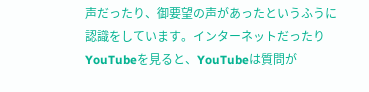声だったり、御要望の声があったというふうに認識をしています。インターネットだったりYouTubeを見ると、YouTubeは質問が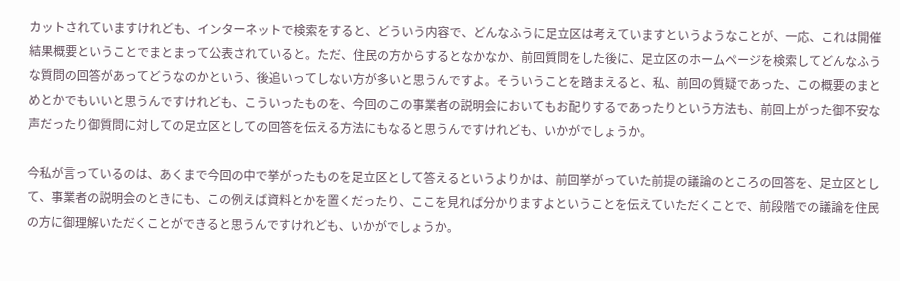カットされていますけれども、インターネットで検索をすると、どういう内容で、どんなふうに足立区は考えていますというようなことが、一応、これは開催結果概要ということでまとまって公表されていると。ただ、住民の方からするとなかなか、前回質問をした後に、足立区のホームページを検索してどんなふうな質問の回答があってどうなのかという、後追いってしない方が多いと思うんですよ。そういうことを踏まえると、私、前回の質疑であった、この概要のまとめとかでもいいと思うんですけれども、こういったものを、今回のこの事業者の説明会においてもお配りするであったりという方法も、前回上がった御不安な声だったり御質問に対しての足立区としての回答を伝える方法にもなると思うんですけれども、いかがでしょうか。

今私が言っているのは、あくまで今回の中で挙がったものを足立区として答えるというよりかは、前回挙がっていた前提の議論のところの回答を、足立区として、事業者の説明会のときにも、この例えば資料とかを置くだったり、ここを見れば分かりますよということを伝えていただくことで、前段階での議論を住民の方に御理解いただくことができると思うんですけれども、いかがでしょうか。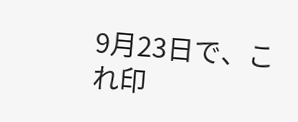9月23日で、これ印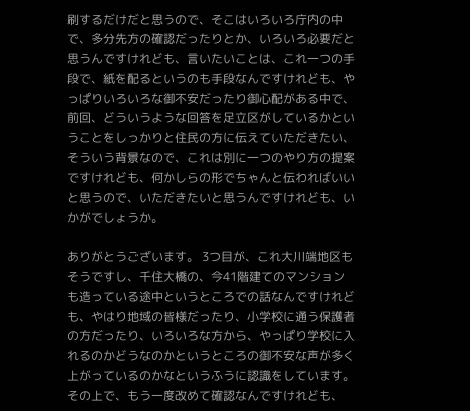刷するだけだと思うので、そこはいろいろ庁内の中で、多分先方の確認だったりとか、いろいろ必要だと思うんですけれども、言いたいことは、これ一つの手段で、紙を配るというのも手段なんですけれども、やっぱりいろいろな御不安だったり御心配がある中で、前回、どういうような回答を足立区がしているかということをしっかりと住民の方に伝えていただきたい、そういう背景なので、これは別に一つのやり方の提案ですけれども、何かしらの形でちゃんと伝わればいいと思うので、いただきたいと思うんですけれども、いかがでしょうか。

ありがとうございます。 3つ目が、これ大川端地区もそうですし、千住大橋の、今41階建てのマンションも造っている途中というところでの話なんですけれども、やはり地域の皆様だったり、小学校に通う保護者の方だったり、いろいろな方から、やっぱり学校に入れるのかどうなのかというところの御不安な声が多く上がっているのかなというふうに認識をしています。その上で、もう一度改めて確認なんですけれども、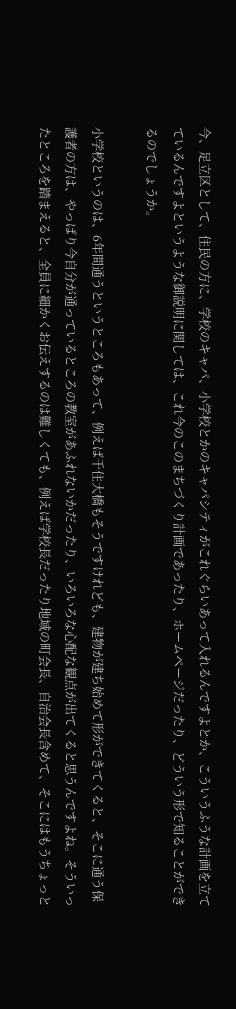今、足立区として、住民の方に、学校のキャパ、小学校とかのキャパシティがこれぐらいあって入れるんですよとか、こういうふうな計画を立てているんですよというような御説明に関しては、これ今のこのまちづくり計画であったり、ホームページだったり、どういう形で知ることができるのでしょうか。

小学校というのは、6年間通うというところもあって、例えば千住大橋もそうですけれども、建物が建ち始めて形ができてくると、そこに通う保護者の方は、やっぱり今自分が通っているところの教室があふれないかだったり、いろいろな心配な観点が出てくると思うんですよね。そういったところを踏まえると、全員に細かくお伝えするのは難しくても、例えば学校長だったり地域の町会長、自治会長含めて、そこにはもうちょっと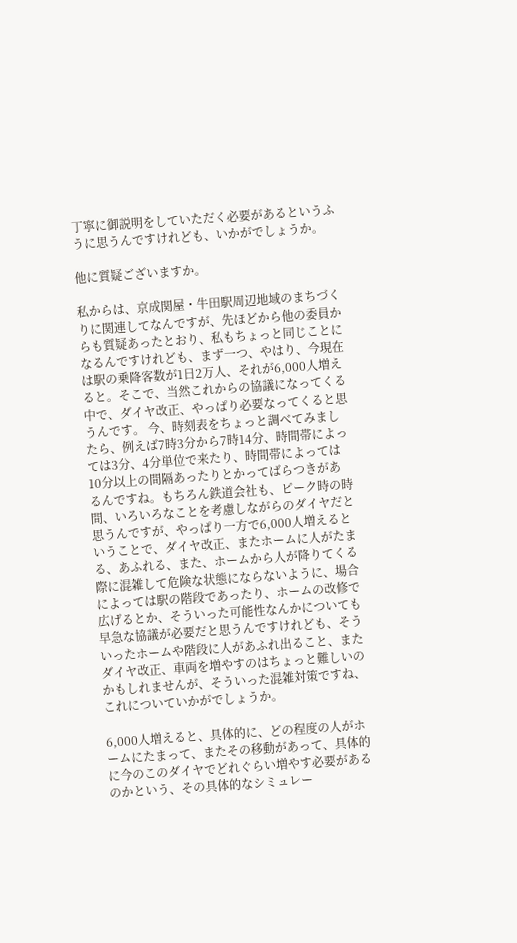丁寧に御説明をしていただく必要があるというふうに思うんですけれども、いかがでしょうか。

他に質疑ございますか。

私からは、京成関屋・牛田駅周辺地域のまちづくりに関連してなんですが、先ほどから他の委員からも質疑あったとおり、私もちょっと同じことになるんですけれども、まず一つ、やはり、今現在は駅の乗降客数が1日2万人、それが6,000人増えると。そこで、当然これからの協議になってくる中で、ダイヤ改正、やっぱり必要なってくると思うんです。 今、時刻表をちょっと調べてみましたら、例えば7時3分から7時14分、時間帯によっては3分、4分単位で来たり、時間帯によっては10分以上の間隔あったりとかってばらつきがあるんですね。もちろん鉄道会社も、ピーク時の時間、いろいろなことを考慮しながらのダイヤだと思うんですが、やっぱり一方で6,000人増えるということで、ダイヤ改正、またホームに人がたまる、あふれる、また、ホームから人が降りてくる際に混雑して危険な状態にならないように、場合によっては駅の階段であったり、ホームの改修で広げるとか、そういった可能性なんかについても早急な協議が必要だと思うんですけれども、そういったホームや階段に人があふれ出ること、またダイヤ改正、車両を増やすのはちょっと難しいのかもしれませんが、そういった混雑対策ですね、これについていかがでしょうか。

6,000人増えると、具体的に、どの程度の人がホームにたまって、またその移動があって、具体的に今のこのダイヤでどれぐらい増やす必要があるのかという、その具体的なシミュレー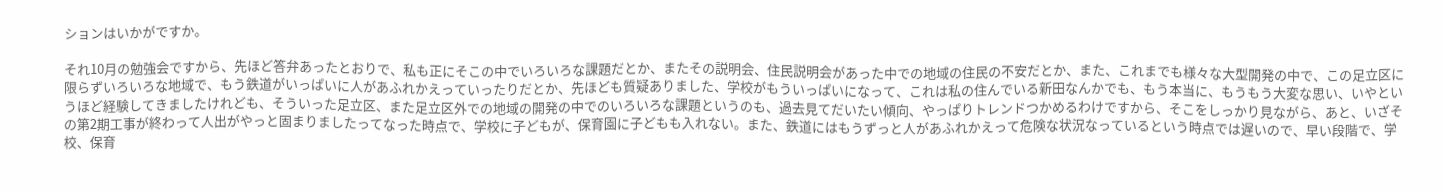ションはいかがですか。

それ10月の勉強会ですから、先ほど答弁あったとおりで、私も正にそこの中でいろいろな課題だとか、またその説明会、住民説明会があった中での地域の住民の不安だとか、また、これまでも様々な大型開発の中で、この足立区に限らずいろいろな地域で、もう鉄道がいっぱいに人があふれかえっていったりだとか、先ほども質疑ありました、学校がもういっぱいになって、これは私の住んでいる新田なんかでも、もう本当に、もうもう大変な思い、いやというほど経験してきましたけれども、そういった足立区、また足立区外での地域の開発の中でのいろいろな課題というのも、過去見てだいたい傾向、やっぱりトレンドつかめるわけですから、そこをしっかり見ながら、あと、いざその第2期工事が終わって人出がやっと固まりましたってなった時点で、学校に子どもが、保育園に子どもも入れない。また、鉄道にはもうずっと人があふれかえって危険な状況なっているという時点では遅いので、早い段階で、学校、保育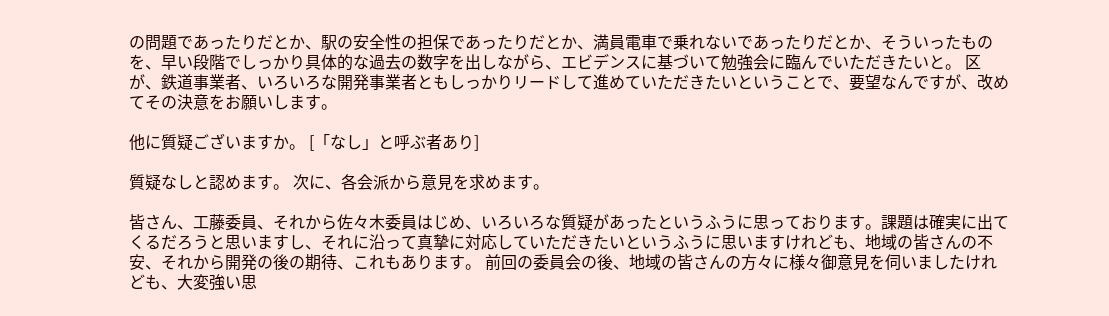の問題であったりだとか、駅の安全性の担保であったりだとか、満員電車で乗れないであったりだとか、そういったものを、早い段階でしっかり具体的な過去の数字を出しながら、エビデンスに基づいて勉強会に臨んでいただきたいと。 区が、鉄道事業者、いろいろな開発事業者ともしっかりリードして進めていただきたいということで、要望なんですが、改めてその決意をお願いします。

他に質疑ございますか。 [「なし」と呼ぶ者あり]

質疑なしと認めます。 次に、各会派から意見を求めます。

皆さん、工藤委員、それから佐々木委員はじめ、いろいろな質疑があったというふうに思っております。課題は確実に出てくるだろうと思いますし、それに沿って真摯に対応していただきたいというふうに思いますけれども、地域の皆さんの不安、それから開発の後の期待、これもあります。 前回の委員会の後、地域の皆さんの方々に様々御意見を伺いましたけれども、大変強い思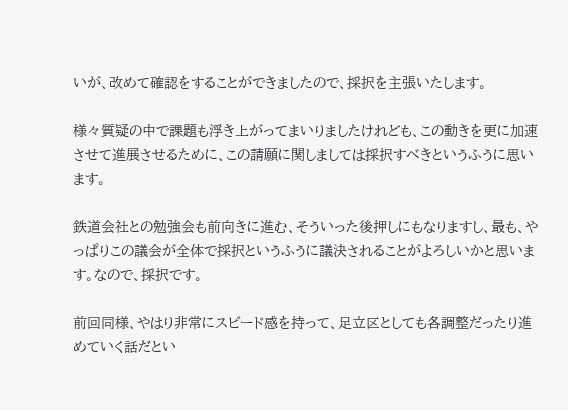いが、改めて確認をすることができましたので、採択を主張いたします。

様々質疑の中で課題も浮き上がってまいりましたけれども、この動きを更に加速させて進展させるために、この請願に関しましては採択すべきというふうに思います。

鉄道会社との勉強会も前向きに進む、そういった後押しにもなりますし、最も、やっぱりこの議会が全体で採択というふうに議決されることがよろしいかと思います。なので、採択です。

前回同様、やはり非常にスピード感を持って、足立区としても各調整だったり進めていく話だとい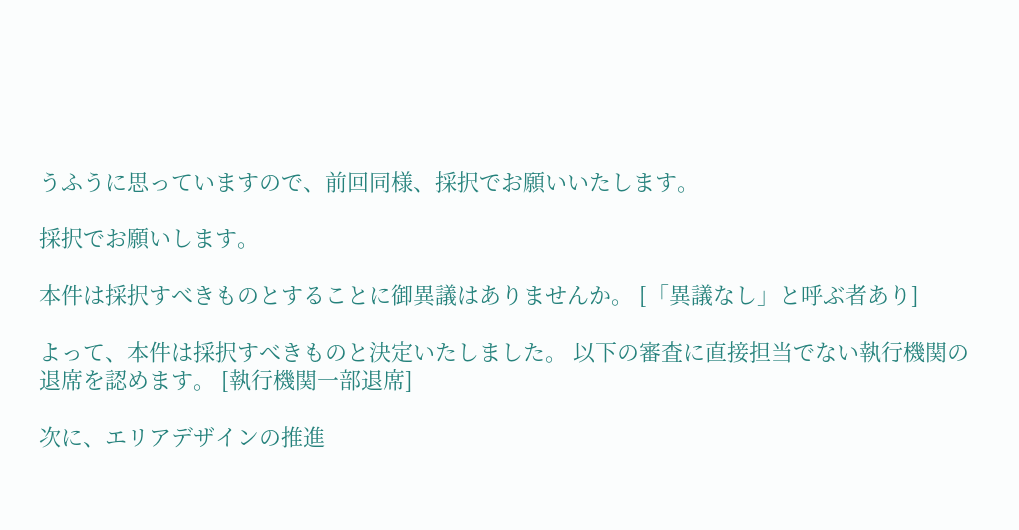うふうに思っていますので、前回同様、採択でお願いいたします。

採択でお願いします。

本件は採択すべきものとすることに御異議はありませんか。 [「異議なし」と呼ぶ者あり]

よって、本件は採択すべきものと決定いたしました。 以下の審査に直接担当でない執行機関の退席を認めます。 [執行機関一部退席]

次に、エリアデザインの推進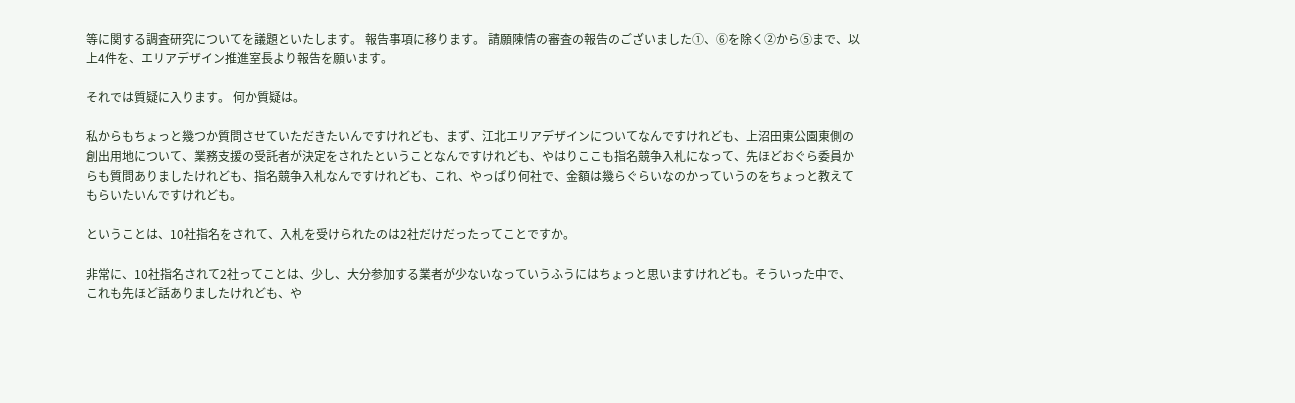等に関する調査研究についてを議題といたします。 報告事項に移ります。 請願陳情の審査の報告のございました①、⑥を除く②から⑤まで、以上4件を、エリアデザイン推進室長より報告を願います。

それでは質疑に入ります。 何か質疑は。

私からもちょっと幾つか質問させていただきたいんですけれども、まず、江北エリアデザインについてなんですけれども、上沼田東公園東側の創出用地について、業務支援の受託者が決定をされたということなんですけれども、やはりここも指名競争入札になって、先ほどおぐら委員からも質問ありましたけれども、指名競争入札なんですけれども、これ、やっぱり何社で、金額は幾らぐらいなのかっていうのをちょっと教えてもらいたいんですけれども。

ということは、10社指名をされて、入札を受けられたのは2社だけだったってことですか。

非常に、10社指名されて2社ってことは、少し、大分参加する業者が少ないなっていうふうにはちょっと思いますけれども。そういった中で、これも先ほど話ありましたけれども、や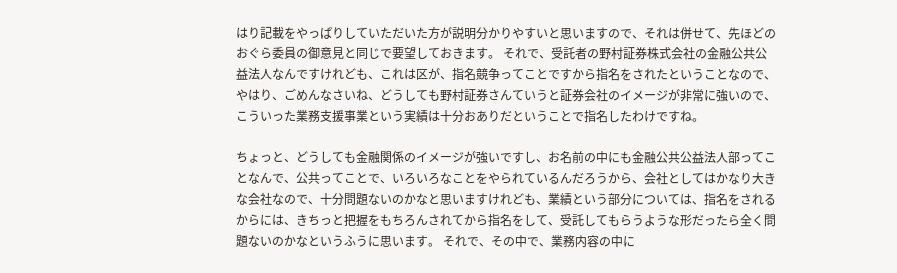はり記載をやっぱりしていただいた方が説明分かりやすいと思いますので、それは併せて、先ほどのおぐら委員の御意見と同じで要望しておきます。 それで、受託者の野村証券株式会社の金融公共公益法人なんですけれども、これは区が、指名競争ってことですから指名をされたということなので、やはり、ごめんなさいね、どうしても野村証券さんていうと証券会社のイメージが非常に強いので、こういった業務支援事業という実績は十分おありだということで指名したわけですね。

ちょっと、どうしても金融関係のイメージが強いですし、お名前の中にも金融公共公益法人部ってことなんで、公共ってことで、いろいろなことをやられているんだろうから、会社としてはかなり大きな会社なので、十分問題ないのかなと思いますけれども、業績という部分については、指名をされるからには、きちっと把握をもちろんされてから指名をして、受託してもらうような形だったら全く問題ないのかなというふうに思います。 それで、その中で、業務内容の中に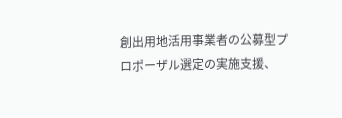創出用地活用事業者の公募型プロポーザル選定の実施支援、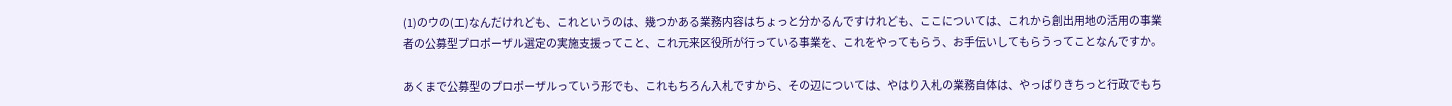(1)のウの(エ)なんだけれども、これというのは、幾つかある業務内容はちょっと分かるんですけれども、ここについては、これから創出用地の活用の事業者の公募型プロポーザル選定の実施支援ってこと、これ元来区役所が行っている事業を、これをやってもらう、お手伝いしてもらうってことなんですか。

あくまで公募型のプロポーザルっていう形でも、これもちろん入札ですから、その辺については、やはり入札の業務自体は、やっぱりきちっと行政でもち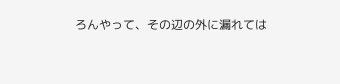ろんやって、その辺の外に漏れては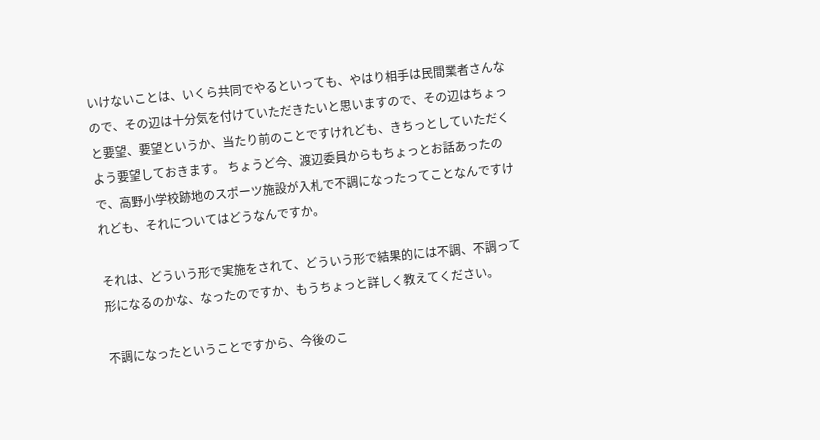いけないことは、いくら共同でやるといっても、やはり相手は民間業者さんなので、その辺は十分気を付けていただきたいと思いますので、その辺はちょっと要望、要望というか、当たり前のことですけれども、きちっとしていただくよう要望しておきます。 ちょうど今、渡辺委員からもちょっとお話あったので、高野小学校跡地のスポーツ施設が入札で不調になったってことなんですけれども、それについてはどうなんですか。

それは、どういう形で実施をされて、どういう形で結果的には不調、不調って形になるのかな、なったのですか、もうちょっと詳しく教えてください。

不調になったということですから、今後のこ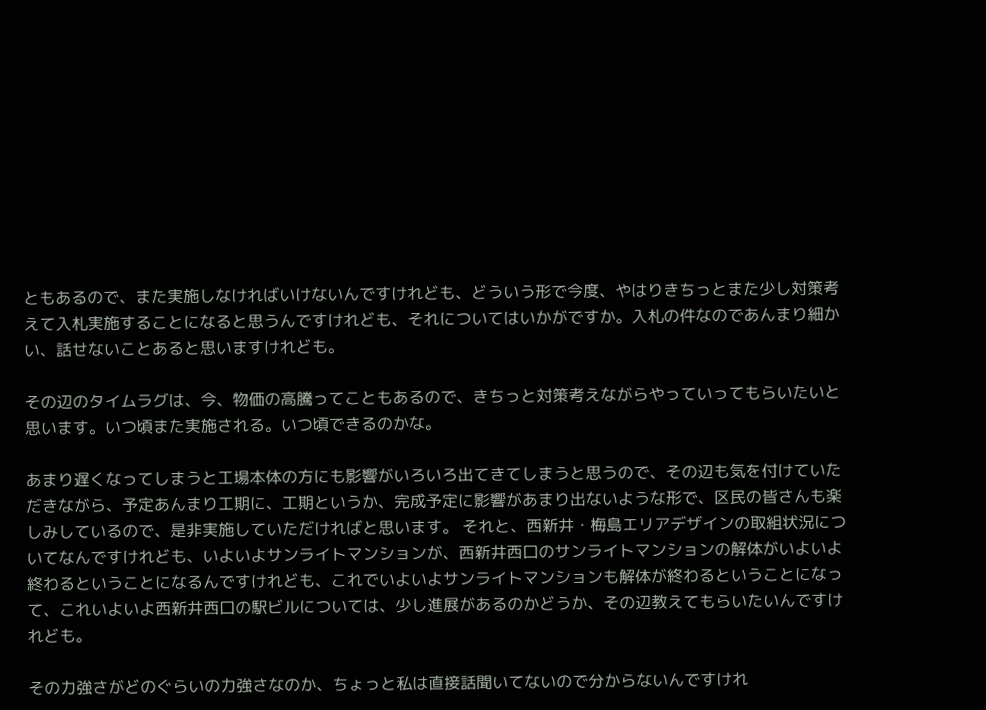ともあるので、また実施しなければいけないんですけれども、どういう形で今度、やはりきちっとまた少し対策考えて入札実施することになると思うんですけれども、それについてはいかがですか。入札の件なのであんまり細かい、話せないことあると思いますけれども。

その辺のタイムラグは、今、物価の高騰ってこともあるので、きちっと対策考えながらやっていってもらいたいと思います。いつ頃また実施される。いつ頃できるのかな。

あまり遅くなってしまうと工場本体の方にも影響がいろいろ出てきてしまうと思うので、その辺も気を付けていただきながら、予定あんまり工期に、工期というか、完成予定に影響があまり出ないような形で、区民の皆さんも楽しみしているので、是非実施していただければと思います。 それと、西新井・梅島エリアデザインの取組状況についてなんですけれども、いよいよサンライトマンションが、西新井西口のサンライトマンションの解体がいよいよ終わるということになるんですけれども、これでいよいよサンライトマンションも解体が終わるということになって、これいよいよ西新井西口の駅ビルについては、少し進展があるのかどうか、その辺教えてもらいたいんですけれども。

その力強さがどのぐらいの力強さなのか、ちょっと私は直接話聞いてないので分からないんですけれ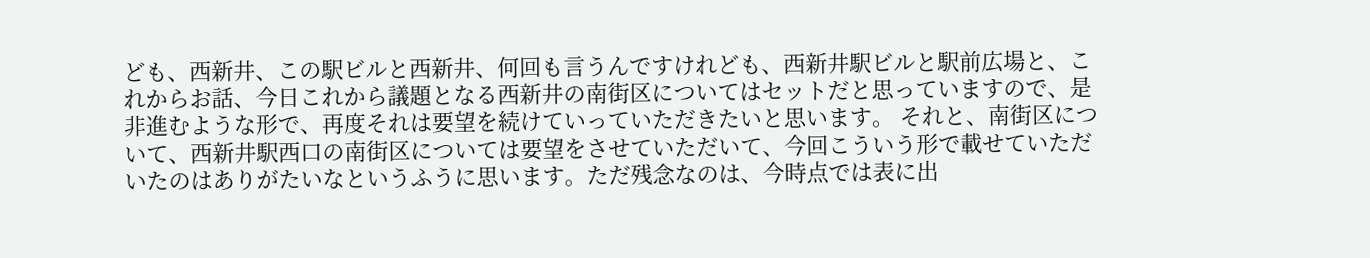ども、西新井、この駅ビルと西新井、何回も言うんですけれども、西新井駅ビルと駅前広場と、これからお話、今日これから議題となる西新井の南街区についてはセットだと思っていますので、是非進むような形で、再度それは要望を続けていっていただきたいと思います。 それと、南街区について、西新井駅西口の南街区については要望をさせていただいて、今回こういう形で載せていただいたのはありがたいなというふうに思います。ただ残念なのは、今時点では表に出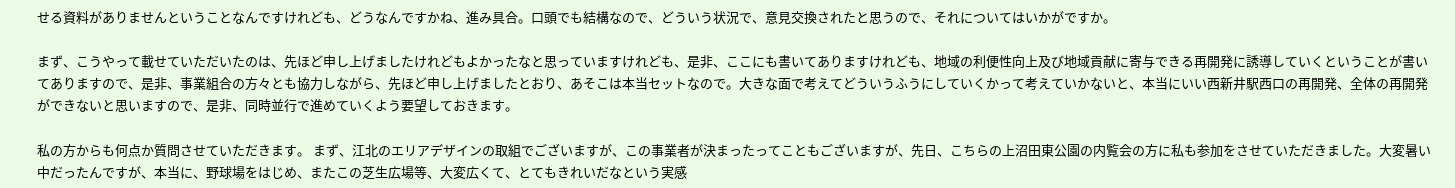せる資料がありませんということなんですけれども、どうなんですかね、進み具合。口頭でも結構なので、どういう状況で、意見交換されたと思うので、それについてはいかがですか。

まず、こうやって載せていただいたのは、先ほど申し上げましたけれどもよかったなと思っていますけれども、是非、ここにも書いてありますけれども、地域の利便性向上及び地域貢献に寄与できる再開発に誘導していくということが書いてありますので、是非、事業組合の方々とも協力しながら、先ほど申し上げましたとおり、あそこは本当セットなので。大きな面で考えてどういうふうにしていくかって考えていかないと、本当にいい西新井駅西口の再開発、全体の再開発ができないと思いますので、是非、同時並行で進めていくよう要望しておきます。

私の方からも何点か質問させていただきます。 まず、江北のエリアデザインの取組でございますが、この事業者が決まったってこともございますが、先日、こちらの上沼田東公園の内覧会の方に私も参加をさせていただきました。大変暑い中だったんですが、本当に、野球場をはじめ、またこの芝生広場等、大変広くて、とてもきれいだなという実感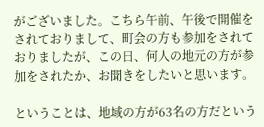がございました。こちら午前、午後で開催をされておりまして、町会の方も参加をされておりましたが、この日、何人の地元の方が参加をされたか、お聞きをしたいと思います。

ということは、地域の方が63名の方だという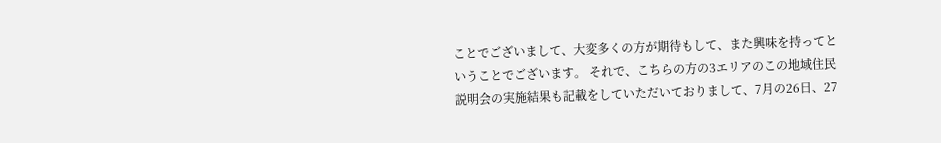ことでございまして、大変多くの方が期待もして、また興味を持ってということでございます。 それで、こちらの方の3エリアのこの地域住民説明会の実施結果も記載をしていただいておりまして、7月の26日、27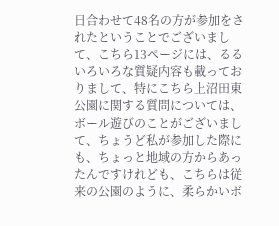日合わせて48名の方が参加をされたということでございまして、こちら13ページには、るるいろいろな質疑内容も載っておりまして、特にこちら上沼田東公園に関する質問については、ボール遊びのことがございまして、ちょうど私が参加した際にも、ちょっと地域の方からあったんですけれども、こちらは従来の公園のように、柔らかいボ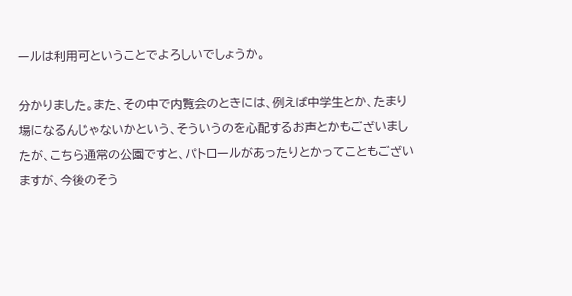ールは利用可ということでよろしいでしょうか。

分かりました。また、その中で内覧会のときには、例えば中学生とか、たまり場になるんじゃないかという、そういうのを心配するお声とかもございましたが、こちら通常の公園ですと、パトロールがあったりとかってこともございますが、今後のそう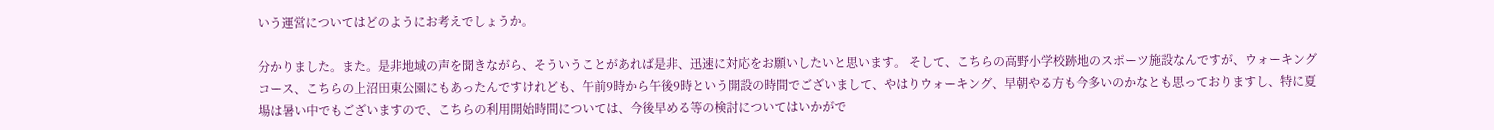いう運営についてはどのようにお考えでしょうか。

分かりました。また。是非地域の声を聞きながら、そういうことがあれば是非、迅速に対応をお願いしたいと思います。 そして、こちらの高野小学校跡地のスポーツ施設なんですが、ウォーキングコース、こちらの上沼田東公園にもあったんですけれども、午前9時から午後9時という開設の時間でございまして、やはりウォーキング、早朝やる方も今多いのかなとも思っておりますし、特に夏場は暑い中でもございますので、こちらの利用開始時間については、今後早める等の検討についてはいかがで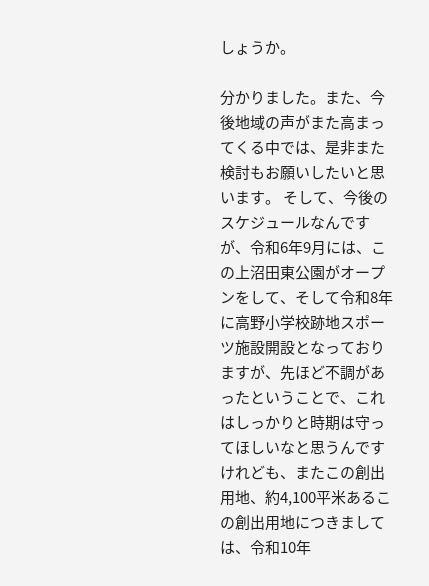しょうか。

分かりました。また、今後地域の声がまた高まってくる中では、是非また検討もお願いしたいと思います。 そして、今後のスケジュールなんですが、令和6年9月には、この上沼田東公園がオープンをして、そして令和8年に高野小学校跡地スポーツ施設開設となっておりますが、先ほど不調があったということで、これはしっかりと時期は守ってほしいなと思うんですけれども、またこの創出用地、約4,100平米あるこの創出用地につきましては、令和10年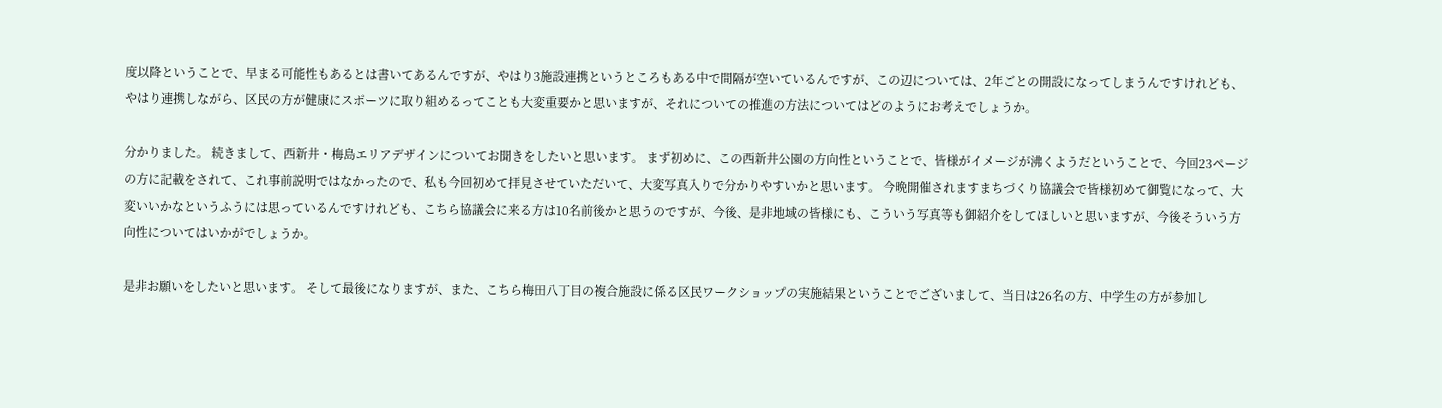度以降ということで、早まる可能性もあるとは書いてあるんですが、やはり3施設連携というところもある中で間隔が空いているんですが、この辺については、2年ごとの開設になってしまうんですけれども、やはり連携しながら、区民の方が健康にスポーツに取り組めるってことも大変重要かと思いますが、それについての推進の方法についてはどのようにお考えでしょうか。

分かりました。 続きまして、西新井・梅島エリアデザインについてお聞きをしたいと思います。 まず初めに、この西新井公園の方向性ということで、皆様がイメージが沸くようだということで、今回23ページの方に記載をされて、これ事前説明ではなかったので、私も今回初めて拝見させていただいて、大変写真入りで分かりやすいかと思います。 今晩開催されますまちづくり協議会で皆様初めて御覧になって、大変いいかなというふうには思っているんですけれども、こちら協議会に来る方は10名前後かと思うのですが、今後、是非地域の皆様にも、こういう写真等も御紹介をしてほしいと思いますが、今後そういう方向性についてはいかがでしょうか。

是非お願いをしたいと思います。 そして最後になりますが、また、こちら梅田八丁目の複合施設に係る区民ワークショップの実施結果ということでございまして、当日は26名の方、中学生の方が参加し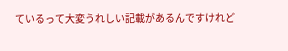ているって大変うれしい記載があるんですけれど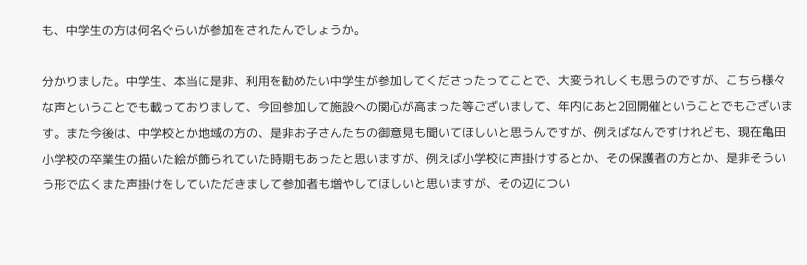も、中学生の方は何名ぐらいが参加をされたんでしょうか。

分かりました。中学生、本当に是非、利用を勧めたい中学生が参加してくださったってことで、大変うれしくも思うのですが、こちら様々な声ということでも載っておりまして、今回参加して施設への関心が高まった等ございまして、年内にあと2回開催ということでもございます。また今後は、中学校とか地域の方の、是非お子さんたちの御意見も聞いてほしいと思うんですが、例えばなんですけれども、現在亀田小学校の卒業生の描いた絵が飾られていた時期もあったと思いますが、例えば小学校に声掛けするとか、その保護者の方とか、是非そういう形で広くまた声掛けをしていただきまして参加者も増やしてほしいと思いますが、その辺につい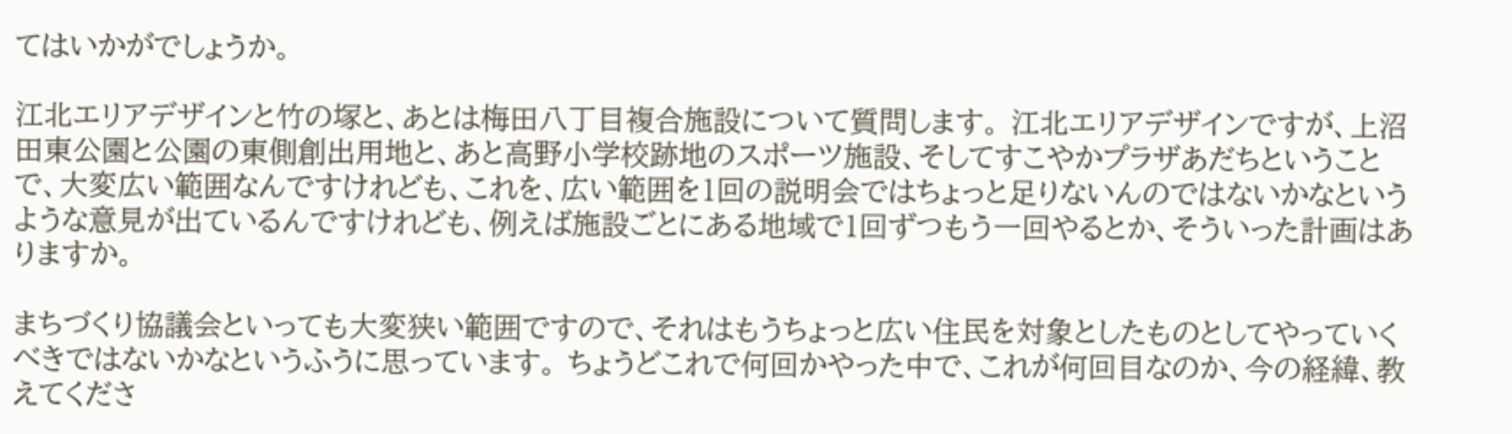てはいかがでしょうか。

江北エリアデザインと竹の塚と、あとは梅田八丁目複合施設について質問します。 江北エリアデザインですが、上沼田東公園と公園の東側創出用地と、あと高野小学校跡地のスポーツ施設、そしてすこやかプラザあだちということで、大変広い範囲なんですけれども、これを、広い範囲を1回の説明会ではちょっと足りないんのではないかなというような意見が出ているんですけれども、例えば施設ごとにある地域で1回ずつもう一回やるとか、そういった計画はありますか。

まちづくり協議会といっても大変狭い範囲ですので、それはもうちょっと広い住民を対象としたものとしてやっていくべきではないかなというふうに思っています。 ちょうどこれで何回かやった中で、これが何回目なのか、今の経緯、教えてくださ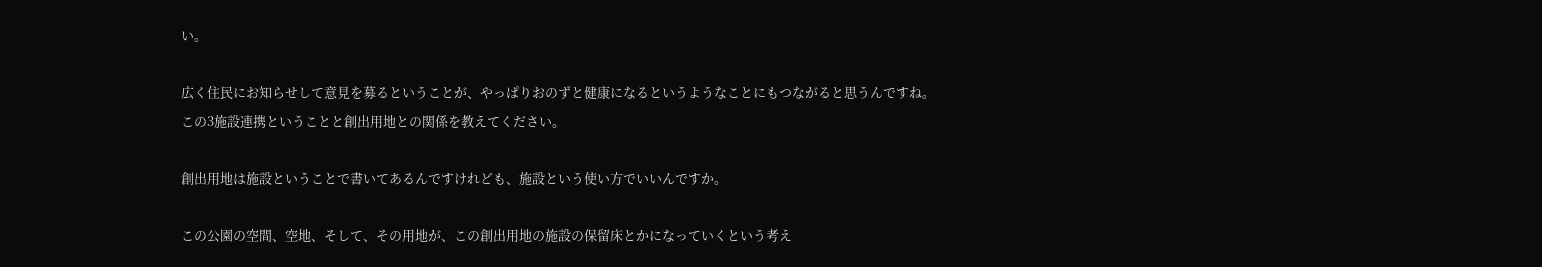い。

広く住民にお知らせして意見を募るということが、やっぱりおのずと健康になるというようなことにもつながると思うんですね。この3施設連携ということと創出用地との関係を教えてください。

創出用地は施設ということで書いてあるんですけれども、施設という使い方でいいんですか。

この公園の空間、空地、そして、その用地が、この創出用地の施設の保留床とかになっていくという考え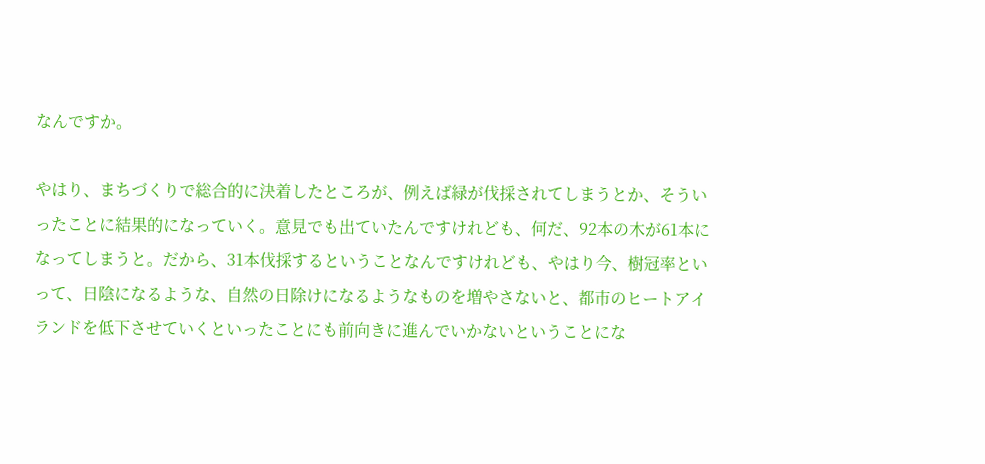なんですか。

やはり、まちづくりで総合的に決着したところが、例えば緑が伐採されてしまうとか、そういったことに結果的になっていく。意見でも出ていたんですけれども、何だ、92本の木が61本になってしまうと。だから、31本伐採するということなんですけれども、やはり今、樹冠率といって、日陰になるような、自然の日除けになるようなものを増やさないと、都市のヒートアイランドを低下させていくといったことにも前向きに進んでいかないということにな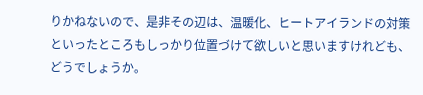りかねないので、是非その辺は、温暖化、ヒートアイランドの対策といったところもしっかり位置づけて欲しいと思いますけれども、どうでしょうか。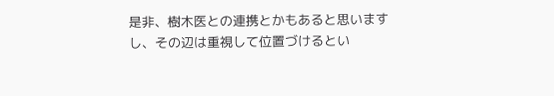是非、樹木医との連携とかもあると思いますし、その辺は重視して位置づけるとい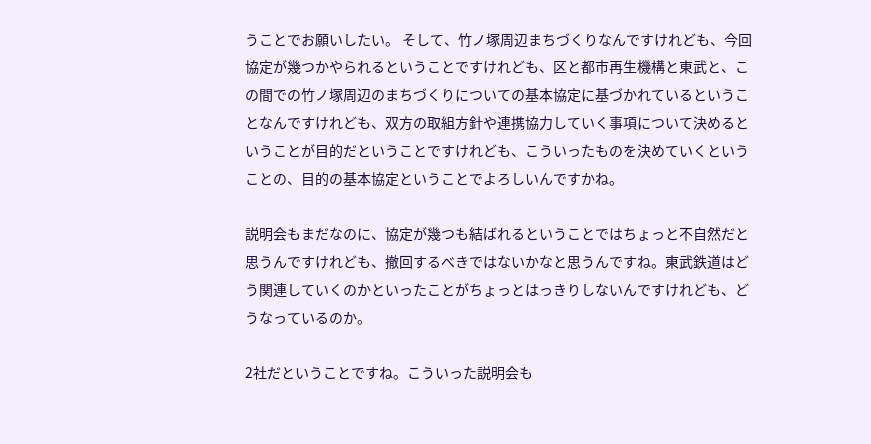うことでお願いしたい。 そして、竹ノ塚周辺まちづくりなんですけれども、今回協定が幾つかやられるということですけれども、区と都市再生機構と東武と、この間での竹ノ塚周辺のまちづくりについての基本協定に基づかれているということなんですけれども、双方の取組方針や連携協力していく事項について決めるということが目的だということですけれども、こういったものを決めていくということの、目的の基本協定ということでよろしいんですかね。

説明会もまだなのに、協定が幾つも結ばれるということではちょっと不自然だと思うんですけれども、撤回するべきではないかなと思うんですね。東武鉄道はどう関連していくのかといったことがちょっとはっきりしないんですけれども、どうなっているのか。

2社だということですね。こういった説明会も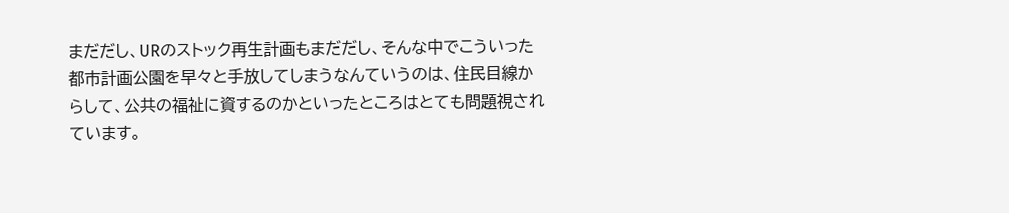まだだし、URのストック再生計画もまだだし、そんな中でこういった都市計画公園を早々と手放してしまうなんていうのは、住民目線からして、公共の福祉に資するのかといったところはとても問題視されています。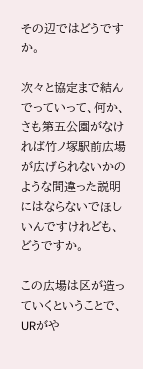その辺ではどうですか。

次々と協定まで結んでっていって、何か、さも第五公園がなければ竹ノ塚駅前広場が広げられないかのような間違った説明にはならないでほしいんですけれども、どうですか。

この広場は区が造っていくということで、URがや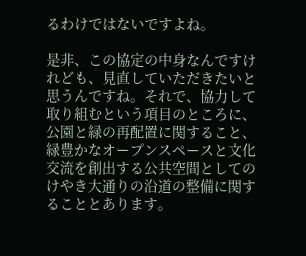るわけではないですよね。

是非、この協定の中身なんですけれども、見直していただきたいと思うんですね。それで、協力して取り組むという項目のところに、公園と緑の再配置に関すること、緑豊かなオープンスペースと文化交流を創出する公共空間としてのけやき大通りの沿道の整備に関することとあります。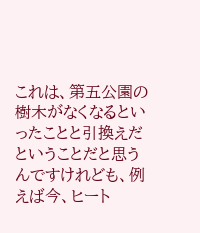これは、第五公園の樹木がなくなるといったことと引換えだということだと思うんですけれども、例えば今、ヒート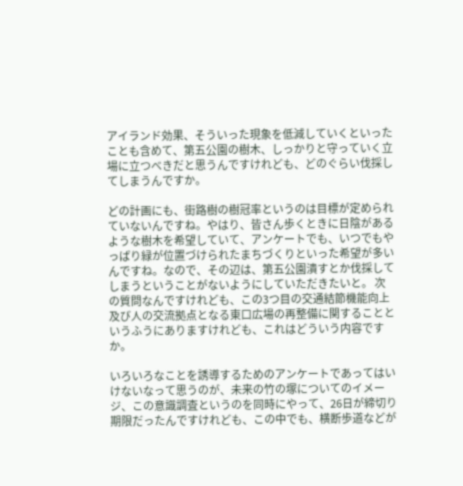アイランド効果、そういった現象を低減していくといったことも含めて、第五公園の樹木、しっかりと守っていく立場に立つべきだと思うんですけれども、どのぐらい伐採してしまうんですか。

どの計画にも、街路樹の樹冠率というのは目標が定められていないんですね。やはり、皆さん歩くときに日陰があるような樹木を希望していて、アンケートでも、いつでもやっぱり緑が位置づけられたまちづくりといった希望が多いんですね。なので、その辺は、第五公園潰すとか伐採してしまうということがないようにしていただきたいと。 次の質問なんですけれども、この3つ目の交通結節機能向上及び人の交流拠点となる東口広場の再整備に関することというふうにありますけれども、これはどういう内容ですか。

いろいろなことを誘導するためのアンケートであってはいけないなって思うのが、未来の竹の塚についてのイメージ、この意識調査というのを同時にやって、26日が締切り期限だったんですけれども、この中でも、横断歩道などが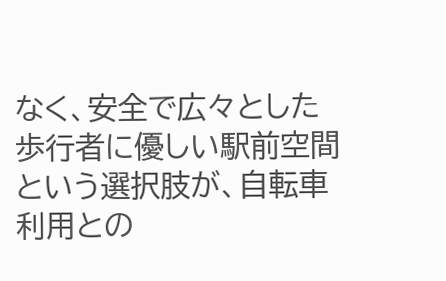なく、安全で広々とした歩行者に優しい駅前空間という選択肢が、自転車利用との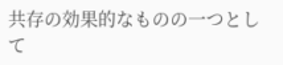共存の効果的なものの一つとして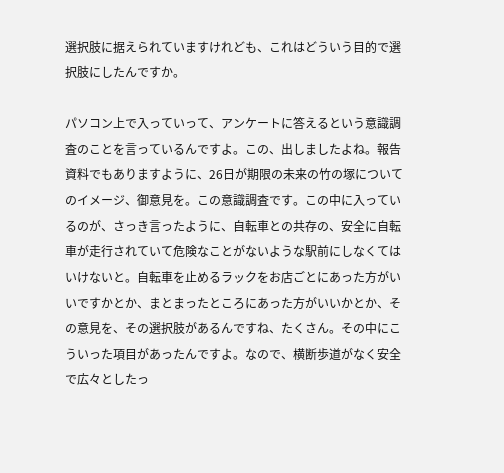選択肢に据えられていますけれども、これはどういう目的で選択肢にしたんですか。

パソコン上で入っていって、アンケートに答えるという意識調査のことを言っているんですよ。この、出しましたよね。報告資料でもありますように、26日が期限の未来の竹の塚についてのイメージ、御意見を。この意識調査です。この中に入っているのが、さっき言ったように、自転車との共存の、安全に自転車が走行されていて危険なことがないような駅前にしなくてはいけないと。自転車を止めるラックをお店ごとにあった方がいいですかとか、まとまったところにあった方がいいかとか、その意見を、その選択肢があるんですね、たくさん。その中にこういった項目があったんですよ。なので、横断歩道がなく安全で広々としたっ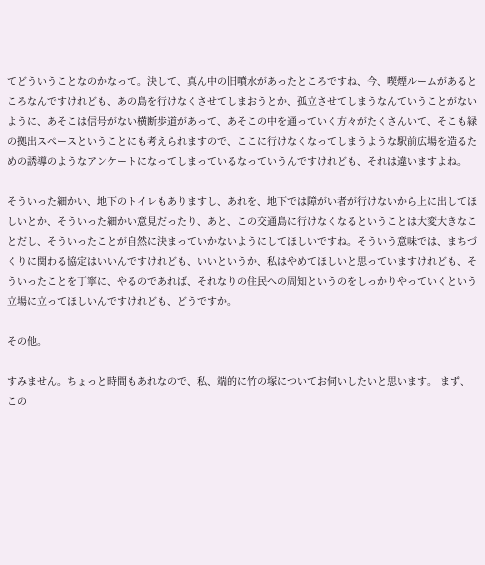てどういうことなのかなって。決して、真ん中の旧噴水があったところですね、今、喫煙ルームがあるところなんですけれども、あの島を行けなくさせてしまおうとか、孤立させてしまうなんていうことがないように、あそこは信号がない横断歩道があって、あそこの中を通っていく方々がたくさんいて、そこも緑の拠出スペースということにも考えられますので、ここに行けなくなってしまうような駅前広場を造るための誘導のようなアンケートになってしまっているなっていうんですけれども、それは違いますよね。

そういった細かい、地下のトイレもありますし、あれを、地下では障がい者が行けないから上に出してほしいとか、そういった細かい意見だったり、あと、この交通島に行けなくなるということは大変大きなことだし、そういったことが自然に決まっていかないようにしてほしいですね。そういう意味では、まちづくりに関わる協定はいいんですけれども、いいというか、私はやめてほしいと思っていますけれども、そういったことを丁寧に、やるのであれば、それなりの住民への周知というのをしっかりやっていくという立場に立ってほしいんですけれども、どうですか。

その他。

すみません。ちょっと時間もあれなので、私、端的に竹の塚についてお伺いしたいと思います。 まず、この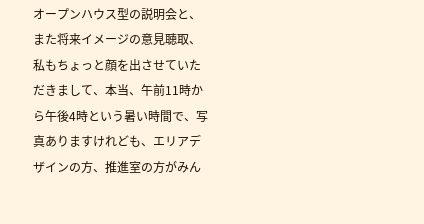オープンハウス型の説明会と、また将来イメージの意見聴取、私もちょっと顔を出させていただきまして、本当、午前11時から午後4時という暑い時間で、写真ありますけれども、エリアデザインの方、推進室の方がみん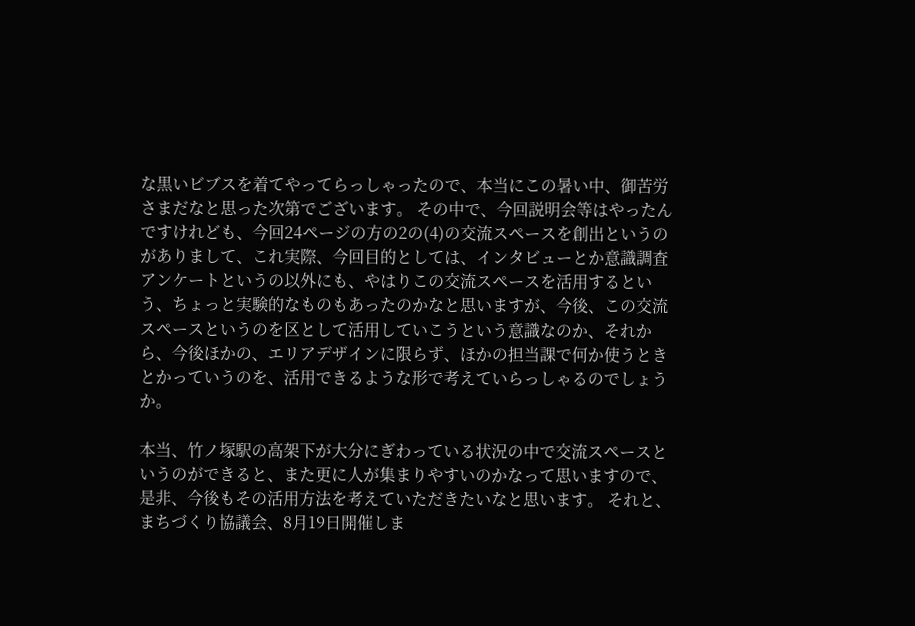な黒いビブスを着てやってらっしゃったので、本当にこの暑い中、御苦労さまだなと思った次第でございます。 その中で、今回説明会等はやったんですけれども、今回24ページの方の2の(4)の交流スペースを創出というのがありまして、これ実際、今回目的としては、インタビューとか意識調査アンケートというの以外にも、やはりこの交流スペースを活用するという、ちょっと実験的なものもあったのかなと思いますが、今後、この交流スペースというのを区として活用していこうという意識なのか、それから、今後ほかの、エリアデザインに限らず、ほかの担当課で何か使うときとかっていうのを、活用できるような形で考えていらっしゃるのでしょうか。

本当、竹ノ塚駅の高架下が大分にぎわっている状況の中で交流スペースというのができると、また更に人が集まりやすいのかなって思いますので、是非、今後もその活用方法を考えていただきたいなと思います。 それと、まちづくり協議会、8月19日開催しま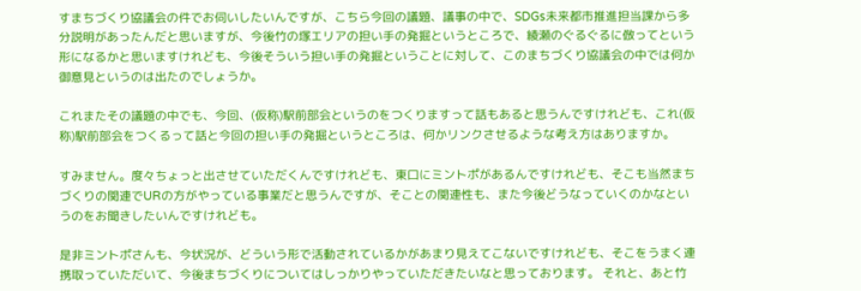すまちづくり協議会の件でお伺いしたいんですが、こちら今回の議題、議事の中で、SDGs未来都市推進担当課から多分説明があったんだと思いますが、今後竹の塚エリアの担い手の発掘というところで、綾瀬のぐるぐるに倣ってという形になるかと思いますけれども、今後そういう担い手の発掘ということに対して、このまちづくり協議会の中では何か御意見というのは出たのでしょうか。

これまたその議題の中でも、今回、(仮称)駅前部会というのをつくりますって話もあると思うんですけれども、これ(仮称)駅前部会をつくるって話と今回の担い手の発掘というところは、何かリンクさせるような考え方はありますか。

すみません。度々ちょっと出させていただくんですけれども、東口にミントポがあるんですけれども、そこも当然まちづくりの関連でURの方がやっている事業だと思うんですが、そことの関連性も、また今後どうなっていくのかなというのをお聞きしたいんですけれども。

是非ミントポさんも、今状況が、どういう形で活動されているかがあまり見えてこないですけれども、そこをうまく連携取っていただいて、今後まちづくりについてはしっかりやっていただきたいなと思っております。 それと、あと竹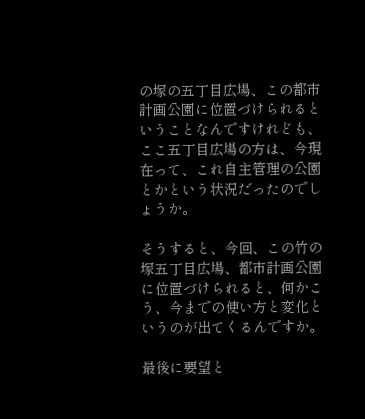の塚の五丁目広場、この都市計画公園に位置づけられるということなんですけれども、ここ五丁目広場の方は、今現在って、これ自主管理の公園とかという状況だったのでしょうか。

そうすると、今回、この竹の塚五丁目広場、都市計画公園に位置づけられると、何かこう、今までの使い方と変化というのが出てくるんですか。

最後に要望と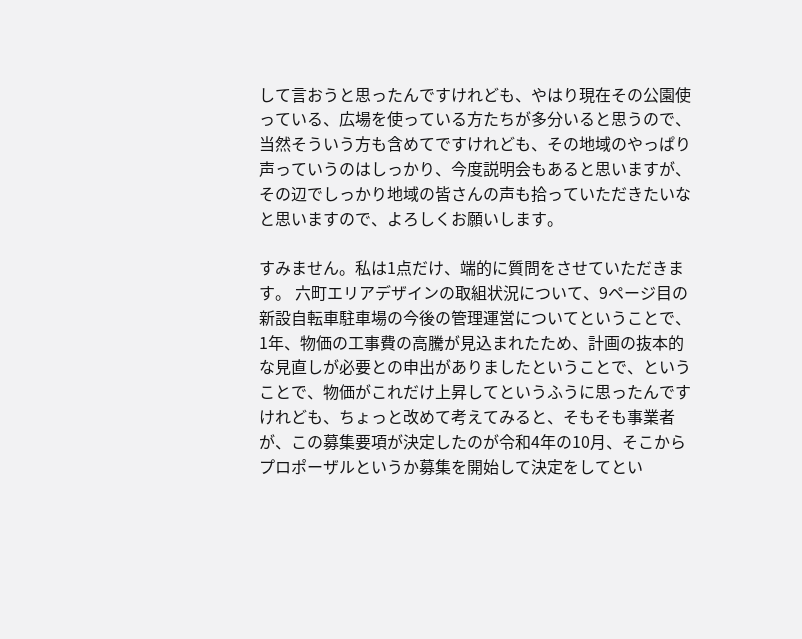して言おうと思ったんですけれども、やはり現在その公園使っている、広場を使っている方たちが多分いると思うので、当然そういう方も含めてですけれども、その地域のやっぱり声っていうのはしっかり、今度説明会もあると思いますが、その辺でしっかり地域の皆さんの声も拾っていただきたいなと思いますので、よろしくお願いします。

すみません。私は1点だけ、端的に質問をさせていただきます。 六町エリアデザインの取組状況について、9ページ目の新設自転車駐車場の今後の管理運営についてということで、1年、物価の工事費の高騰が見込まれたため、計画の抜本的な見直しが必要との申出がありましたということで、ということで、物価がこれだけ上昇してというふうに思ったんですけれども、ちょっと改めて考えてみると、そもそも事業者が、この募集要項が決定したのが令和4年の10月、そこからプロポーザルというか募集を開始して決定をしてとい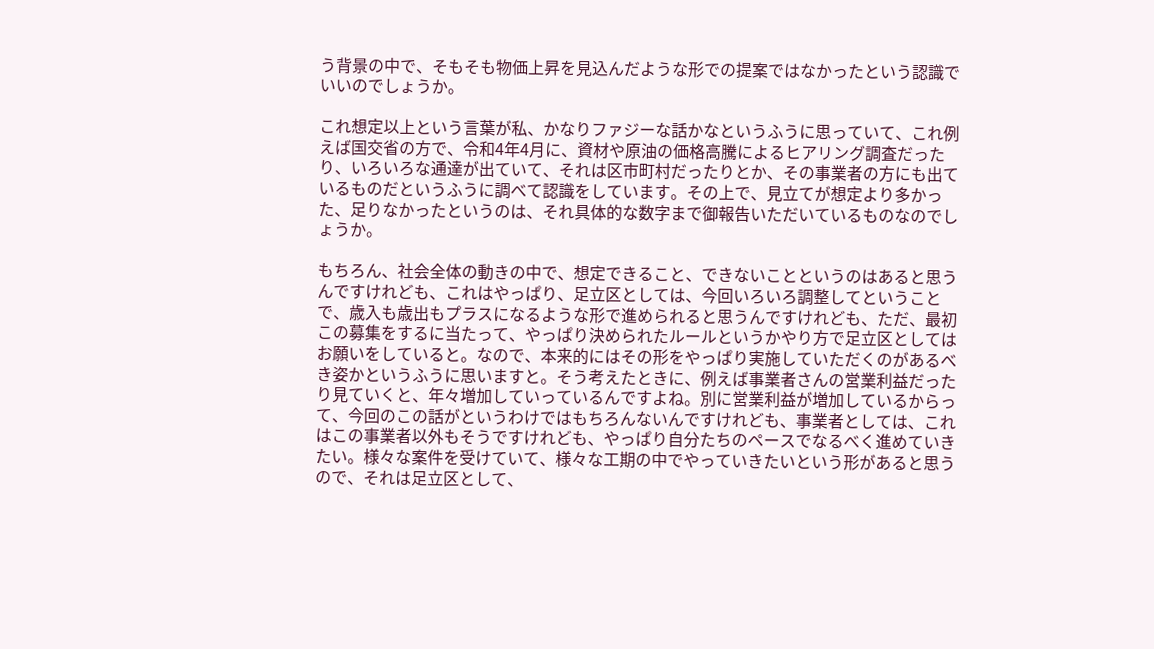う背景の中で、そもそも物価上昇を見込んだような形での提案ではなかったという認識でいいのでしょうか。

これ想定以上という言葉が私、かなりファジーな話かなというふうに思っていて、これ例えば国交省の方で、令和4年4月に、資材や原油の価格高騰によるヒアリング調査だったり、いろいろな通達が出ていて、それは区市町村だったりとか、その事業者の方にも出ているものだというふうに調べて認識をしています。その上で、見立てが想定より多かった、足りなかったというのは、それ具体的な数字まで御報告いただいているものなのでしょうか。

もちろん、社会全体の動きの中で、想定できること、できないことというのはあると思うんですけれども、これはやっぱり、足立区としては、今回いろいろ調整してということで、歳入も歳出もプラスになるような形で進められると思うんですけれども、ただ、最初この募集をするに当たって、やっぱり決められたルールというかやり方で足立区としてはお願いをしていると。なので、本来的にはその形をやっぱり実施していただくのがあるべき姿かというふうに思いますと。そう考えたときに、例えば事業者さんの営業利益だったり見ていくと、年々増加していっているんですよね。別に営業利益が増加しているからって、今回のこの話がというわけではもちろんないんですけれども、事業者としては、これはこの事業者以外もそうですけれども、やっぱり自分たちのペースでなるべく進めていきたい。様々な案件を受けていて、様々な工期の中でやっていきたいという形があると思うので、それは足立区として、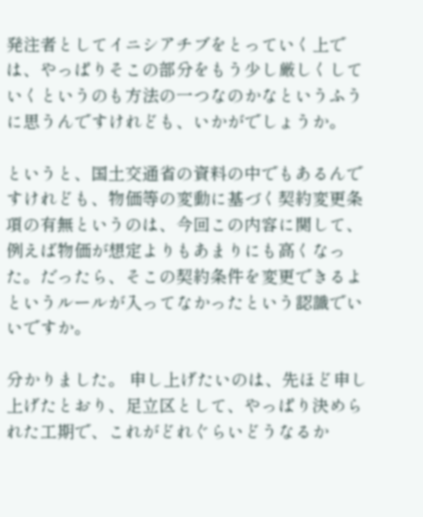発注者としてイニシアチブをとっていく上では、やっぱりそこの部分をもう少し厳しくしていくというのも方法の一つなのかなというふうに思うんですけれども、いかがでしょうか。

というと、国土交通省の資料の中でもあるんですけれども、物価等の変動に基づく契約変更条項の有無というのは、今回この内容に関して、例えば物価が想定よりもあまりにも高くなった。だったら、そこの契約条件を変更できるよというルールが入ってなかったという認識でいいですか。

分かりました。 申し上げたいのは、先ほど申し上げたとおり、足立区として、やっぱり決められた工期で、これがどれぐらいどうなるか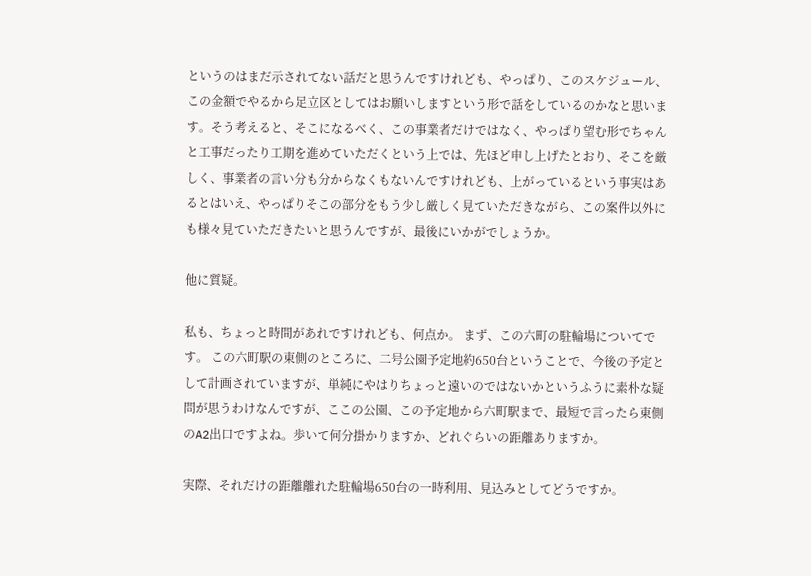というのはまだ示されてない話だと思うんですけれども、やっぱり、このスケジュール、この金額でやるから足立区としてはお願いしますという形で話をしているのかなと思います。そう考えると、そこになるべく、この事業者だけではなく、やっぱり望む形でちゃんと工事だったり工期を進めていただくという上では、先ほど申し上げたとおり、そこを厳しく、事業者の言い分も分からなくもないんですけれども、上がっているという事実はあるとはいえ、やっぱりそこの部分をもう少し厳しく見ていただきながら、この案件以外にも様々見ていただきたいと思うんですが、最後にいかがでしょうか。

他に質疑。

私も、ちょっと時間があれですけれども、何点か。 まず、この六町の駐輪場についてです。 この六町駅の東側のところに、二号公園予定地約650台ということで、今後の予定として計画されていますが、単純にやはりちょっと遠いのではないかというふうに素朴な疑問が思うわけなんですが、ここの公園、この予定地から六町駅まで、最短で言ったら東側のA2出口ですよね。歩いて何分掛かりますか、どれぐらいの距離ありますか。

実際、それだけの距離離れた駐輪場650台の一時利用、見込みとしてどうですか。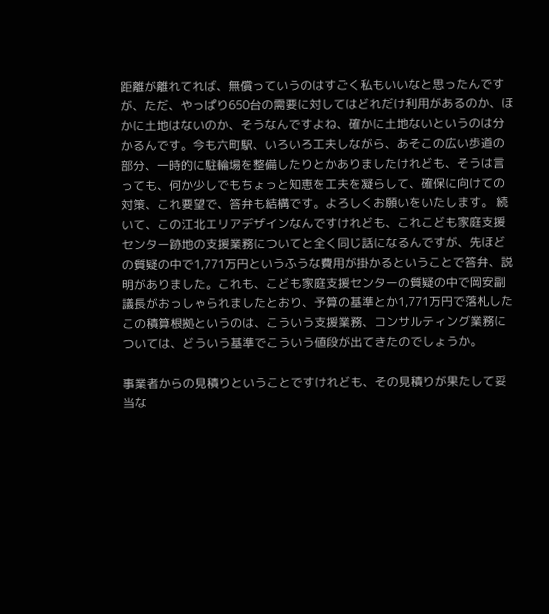距離が離れてれば、無償っていうのはすごく私もいいなと思ったんですが、ただ、やっぱり650台の需要に対してはどれだけ利用があるのか、ほかに土地はないのか、そうなんですよね、確かに土地ないというのは分かるんです。今も六町駅、いろいろ工夫しながら、あそこの広い歩道の部分、一時的に駐輪場を整備したりとかありましたけれども、そうは言っても、何か少しでもちょっと知恵を工夫を凝らして、確保に向けての対策、これ要望で、答弁も結構です。よろしくお願いをいたします。 続いて、この江北エリアデザインなんですけれども、これこども家庭支援センター跡地の支援業務についてと全く同じ話になるんですが、先ほどの質疑の中で1,771万円というふうな費用が掛かるということで答弁、説明がありました。これも、こども家庭支援センターの質疑の中で岡安副議長がおっしゃられましたとおり、予算の基準とか1,771万円で落札したこの積算根拠というのは、こういう支援業務、コンサルティング業務については、どういう基準でこういう値段が出てきたのでしょうか。

事業者からの見積りということですけれども、その見積りが果たして妥当な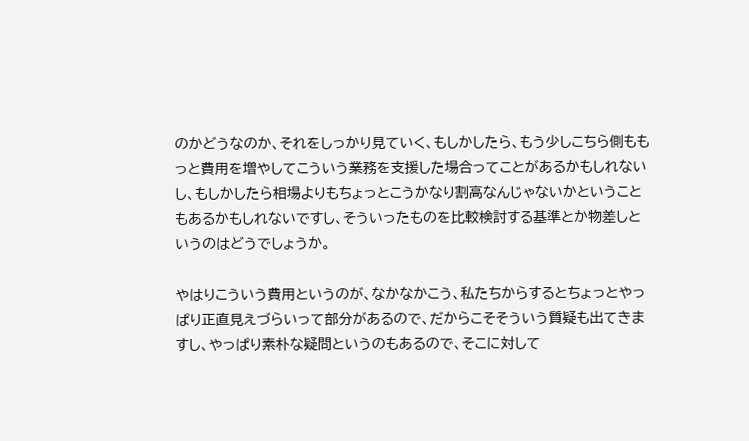のかどうなのか、それをしっかり見ていく、もしかしたら、もう少しこちら側ももっと費用を増やしてこういう業務を支援した場合ってことがあるかもしれないし、もしかしたら相場よりもちょっとこうかなり割高なんじゃないかということもあるかもしれないですし、そういったものを比較検討する基準とか物差しというのはどうでしょうか。

やはりこういう費用というのが、なかなかこう、私たちからするとちょっとやっぱり正直見えづらいって部分があるので、だからこそそういう質疑も出てきますし、やっぱり素朴な疑問というのもあるので、そこに対して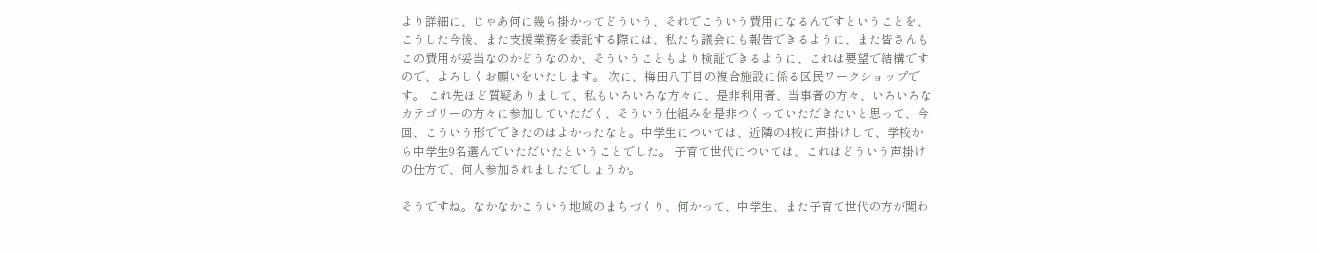より詳細に、じゃあ何に幾ら掛かってどういう、それでこういう費用になるんですということを、こうした今後、また支援業務を委託する際には、私たち議会にも報告できるように、また皆さんもこの費用が妥当なのかどうなのか、そういうこともより検証できるように、これは要望で結構ですので、よろしくお願いをいたします。 次に、梅田八丁目の複合施設に係る区民ワークショップです。 これ先ほど質疑ありまして、私もいろいろな方々に、是非利用者、当事者の方々、いろいろなカテゴリーの方々に参加していただく、そういう仕組みを是非つくっていただきたいと思って、今回、こういう形でできたのはよかったなと。中学生については、近隣の4校に声掛けして、学校から中学生9名選んでいただいたということでした。 子育て世代については、これはどういう声掛けの仕方で、何人参加されましたでしょうか。

そうですね。なかなかこういう地域のまちづくり、何かって、中学生、また子育て世代の方が関わ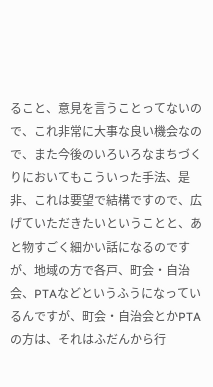ること、意見を言うことってないので、これ非常に大事な良い機会なので、また今後のいろいろなまちづくりにおいてもこういった手法、是非、これは要望で結構ですので、広げていただきたいということと、あと物すごく細かい話になるのですが、地域の方で各戸、町会・自治会、PTAなどというふうになっているんですが、町会・自治会とかPTAの方は、それはふだんから行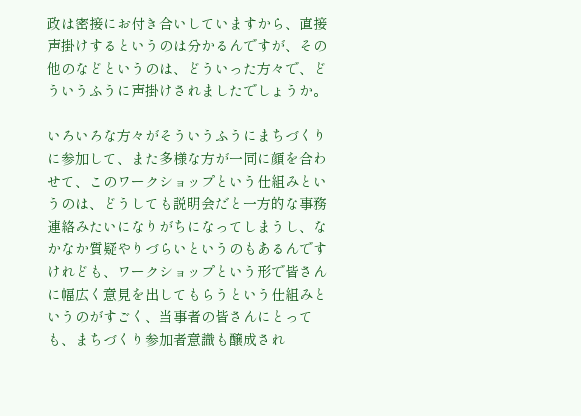政は密接にお付き合いしていますから、直接声掛けするというのは分かるんですが、その他のなどというのは、どういった方々で、どういうふうに声掛けされましたでしょうか。

いろいろな方々がそういうふうにまちづくりに参加して、また多様な方が一同に顔を合わせて、このワークショップという仕組みというのは、どうしても説明会だと一方的な事務連絡みたいになりがちになってしまうし、なかなか質疑やりづらいというのもあるんですけれども、ワークショップという形で皆さんに幅広く意見を出してもらうという仕組みというのがすごく、当事者の皆さんにとっても、まちづくり参加者意識も醸成され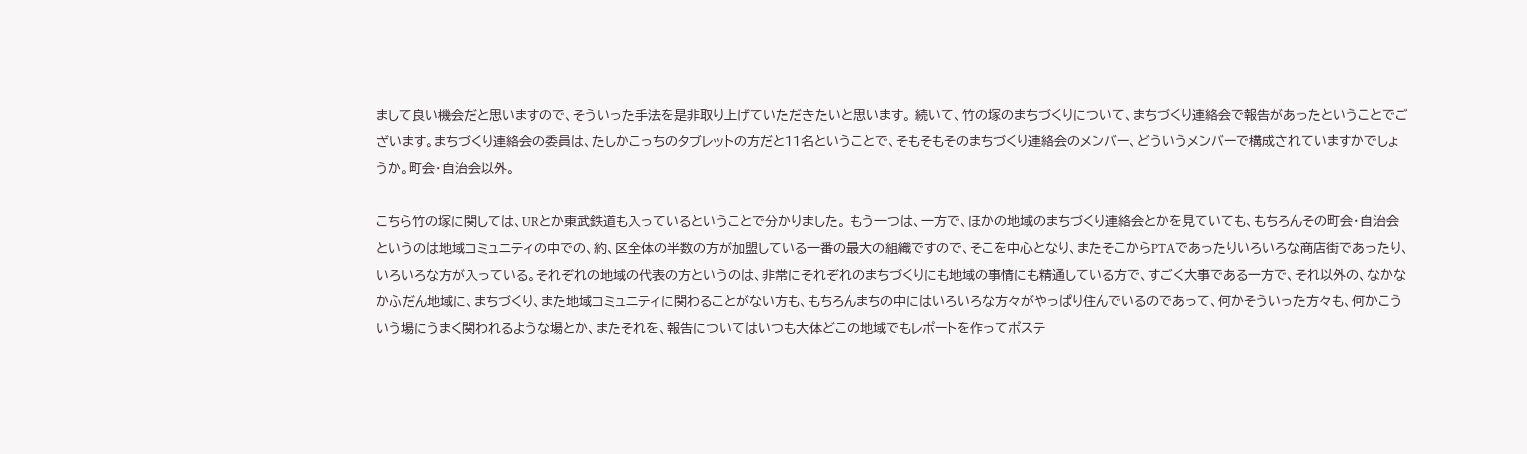まして良い機会だと思いますので、そういった手法を是非取り上げていただきたいと思います。 続いて、竹の塚のまちづくりについて、まちづくり連絡会で報告があったということでございます。まちづくり連絡会の委員は、たしかこっちのタブレットの方だと11名ということで、そもそもそのまちづくり連絡会のメンバー、どういうメンバーで構成されていますかでしょうか。町会・自治会以外。

こちら竹の塚に関しては、URとか東武鉄道も入っているということで分かりました。 もう一つは、一方で、ほかの地域のまちづくり連絡会とかを見ていても、もちろんその町会・自治会というのは地域コミュニティの中での、約、区全体の半数の方が加盟している一番の最大の組織ですので、そこを中心となり、またそこからPTAであったりいろいろな商店街であったり、いろいろな方が入っている。それぞれの地域の代表の方というのは、非常にそれぞれのまちづくりにも地域の事情にも精通している方で、すごく大事である一方で、それ以外の、なかなかふだん地域に、まちづくり、また地域コミュニティに関わることがない方も、もちろんまちの中にはいろいろな方々がやっぱり住んでいるのであって、何かそういった方々も、何かこういう場にうまく関われるような場とか、またそれを、報告についてはいつも大体どこの地域でもレポートを作ってポステ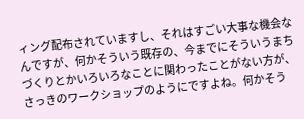ィング配布されていますし、それはすごい大事な機会なんですが、何かそういう既存の、今までにそういうまちづくりとかいろいろなことに関わったことがない方が、さっきのワークショップのようにですよね。何かそう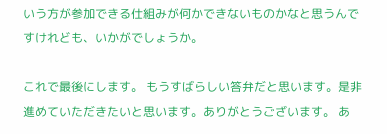いう方が参加できる仕組みが何かできないものかなと思うんですけれども、いかがでしょうか。

これで最後にします。 もうすばらしい答弁だと思います。是非進めていただきたいと思います。ありがとうございます。 あ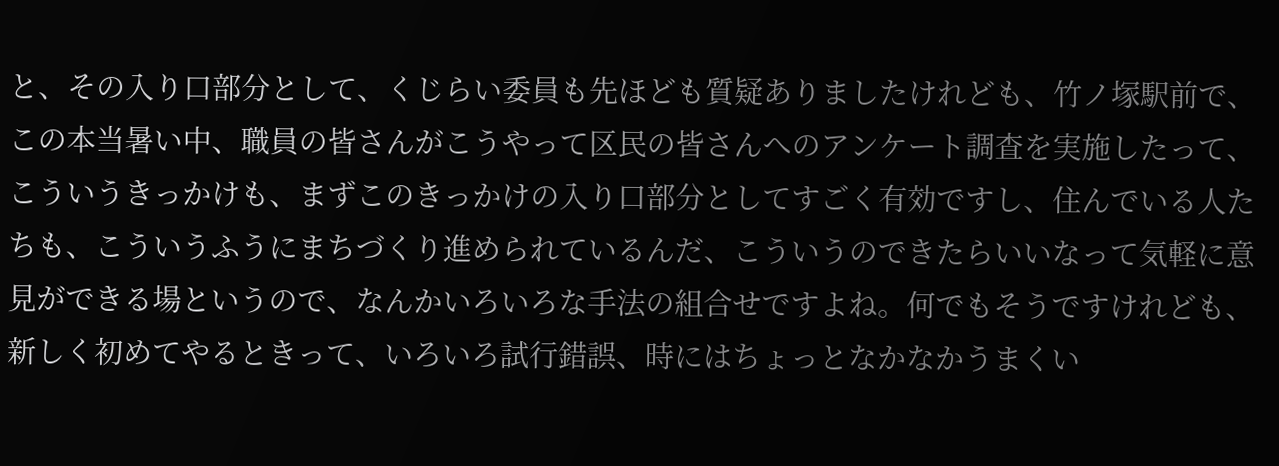と、その入り口部分として、くじらい委員も先ほども質疑ありましたけれども、竹ノ塚駅前で、この本当暑い中、職員の皆さんがこうやって区民の皆さんへのアンケート調査を実施したって、こういうきっかけも、まずこのきっかけの入り口部分としてすごく有効ですし、住んでいる人たちも、こういうふうにまちづくり進められているんだ、こういうのできたらいいなって気軽に意見ができる場というので、なんかいろいろな手法の組合せですよね。何でもそうですけれども、新しく初めてやるときって、いろいろ試行錯誤、時にはちょっとなかなかうまくい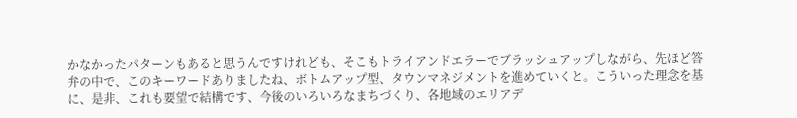かなかったパターンもあると思うんですけれども、そこもトライアンドエラーでブラッシュアップしながら、先ほど答弁の中で、このキーワードありましたね、ボトムアップ型、タウンマネジメントを進めていくと。こういった理念を基に、是非、これも要望で結構です、今後のいろいろなまちづくり、各地域のエリアデ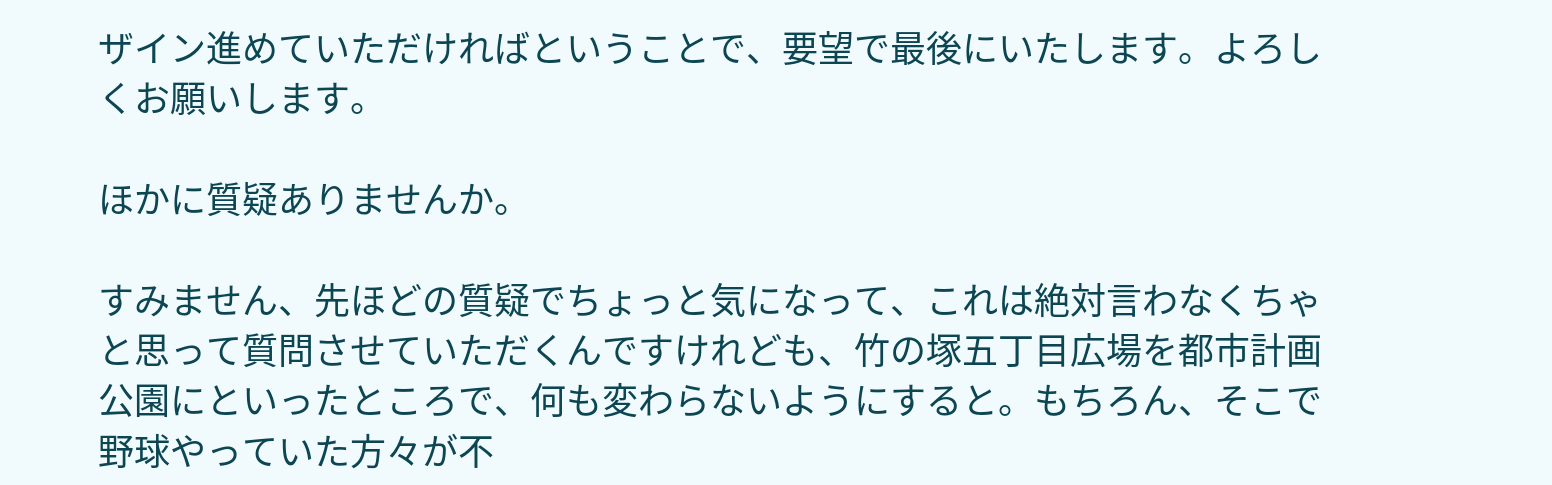ザイン進めていただければということで、要望で最後にいたします。よろしくお願いします。

ほかに質疑ありませんか。

すみません、先ほどの質疑でちょっと気になって、これは絶対言わなくちゃと思って質問させていただくんですけれども、竹の塚五丁目広場を都市計画公園にといったところで、何も変わらないようにすると。もちろん、そこで野球やっていた方々が不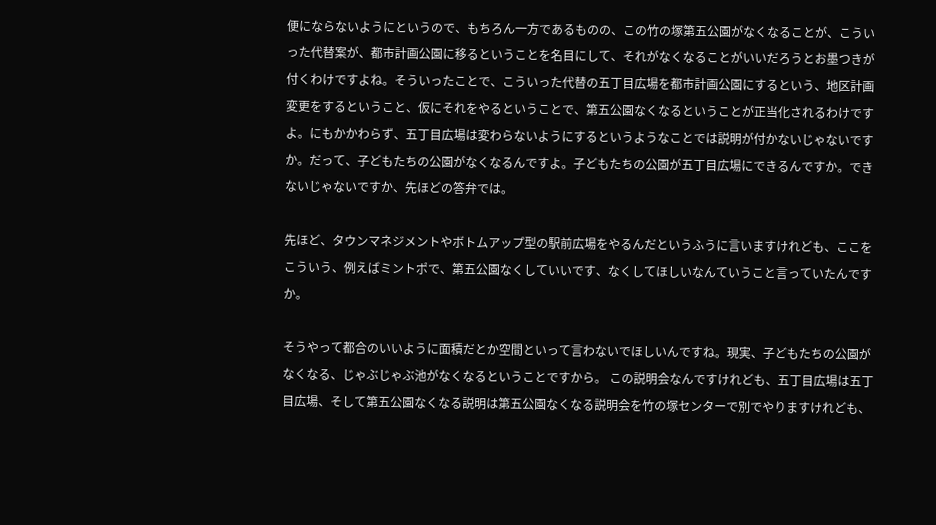便にならないようにというので、もちろん一方であるものの、この竹の塚第五公園がなくなることが、こういった代替案が、都市計画公園に移るということを名目にして、それがなくなることがいいだろうとお墨つきが付くわけですよね。そういったことで、こういった代替の五丁目広場を都市計画公園にするという、地区計画変更をするということ、仮にそれをやるということで、第五公園なくなるということが正当化されるわけですよ。にもかかわらず、五丁目広場は変わらないようにするというようなことでは説明が付かないじゃないですか。だって、子どもたちの公園がなくなるんですよ。子どもたちの公園が五丁目広場にできるんですか。できないじゃないですか、先ほどの答弁では。

先ほど、タウンマネジメントやボトムアップ型の駅前広場をやるんだというふうに言いますけれども、ここをこういう、例えばミントポで、第五公園なくしていいです、なくしてほしいなんていうこと言っていたんですか。

そうやって都合のいいように面積だとか空間といって言わないでほしいんですね。現実、子どもたちの公園がなくなる、じゃぶじゃぶ池がなくなるということですから。 この説明会なんですけれども、五丁目広場は五丁目広場、そして第五公園なくなる説明は第五公園なくなる説明会を竹の塚センターで別でやりますけれども、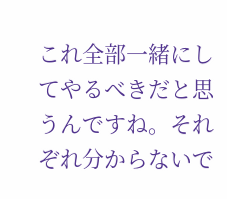これ全部一緒にしてやるべきだと思うんですね。それぞれ分からないで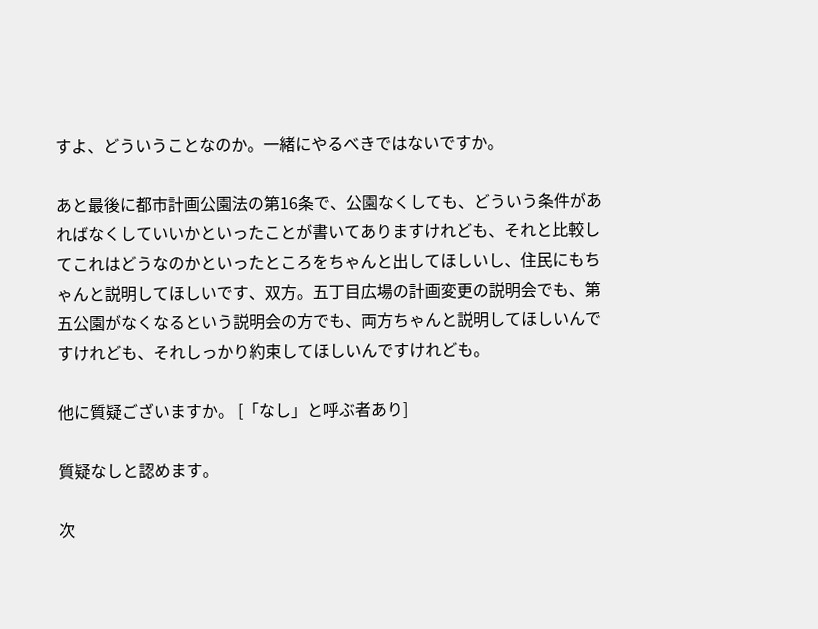すよ、どういうことなのか。一緒にやるべきではないですか。

あと最後に都市計画公園法の第16条で、公園なくしても、どういう条件があればなくしていいかといったことが書いてありますけれども、それと比較してこれはどうなのかといったところをちゃんと出してほしいし、住民にもちゃんと説明してほしいです、双方。五丁目広場の計画変更の説明会でも、第五公園がなくなるという説明会の方でも、両方ちゃんと説明してほしいんですけれども、それしっかり約束してほしいんですけれども。

他に質疑ございますか。 [「なし」と呼ぶ者あり]

質疑なしと認めます。

次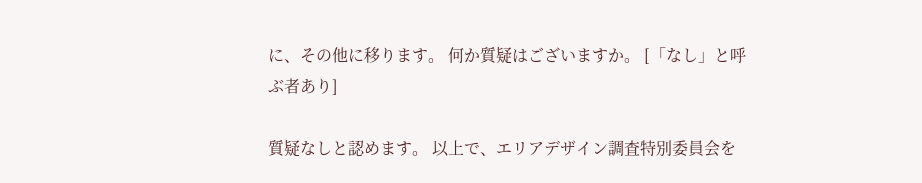に、その他に移ります。 何か質疑はございますか。 [「なし」と呼ぶ者あり]

質疑なしと認めます。 以上で、エリアデザイン調査特別委員会を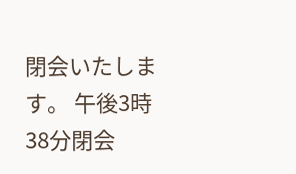閉会いたします。 午後3時38分閉会